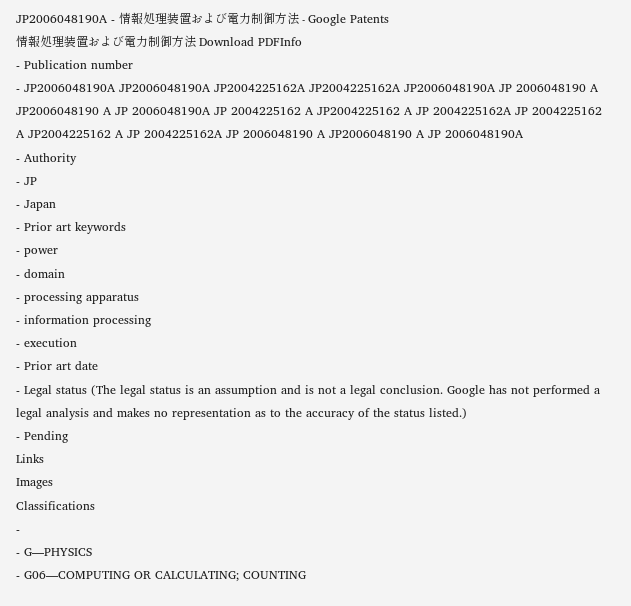JP2006048190A - 情報処理装置および電力制御方法 - Google Patents
情報処理装置および電力制御方法 Download PDFInfo
- Publication number
- JP2006048190A JP2006048190A JP2004225162A JP2004225162A JP2006048190A JP 2006048190 A JP2006048190 A JP 2006048190A JP 2004225162 A JP2004225162 A JP 2004225162A JP 2004225162 A JP2004225162 A JP 2004225162A JP 2006048190 A JP2006048190 A JP 2006048190A
- Authority
- JP
- Japan
- Prior art keywords
- power
- domain
- processing apparatus
- information processing
- execution
- Prior art date
- Legal status (The legal status is an assumption and is not a legal conclusion. Google has not performed a legal analysis and makes no representation as to the accuracy of the status listed.)
- Pending
Links
Images
Classifications
-
- G—PHYSICS
- G06—COMPUTING OR CALCULATING; COUNTING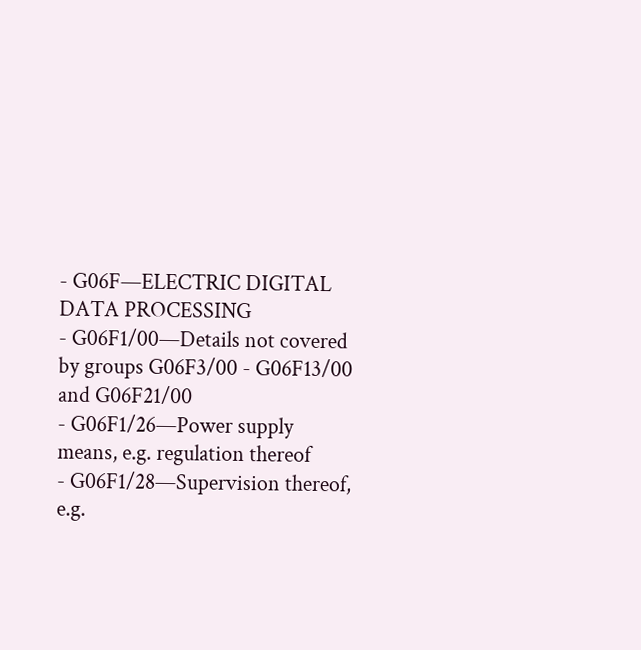- G06F—ELECTRIC DIGITAL DATA PROCESSING
- G06F1/00—Details not covered by groups G06F3/00 - G06F13/00 and G06F21/00
- G06F1/26—Power supply means, e.g. regulation thereof
- G06F1/28—Supervision thereof, e.g.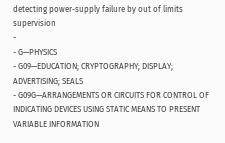detecting power-supply failure by out of limits supervision
-
- G—PHYSICS
- G09—EDUCATION; CRYPTOGRAPHY; DISPLAY; ADVERTISING; SEALS
- G09G—ARRANGEMENTS OR CIRCUITS FOR CONTROL OF INDICATING DEVICES USING STATIC MEANS TO PRESENT VARIABLE INFORMATION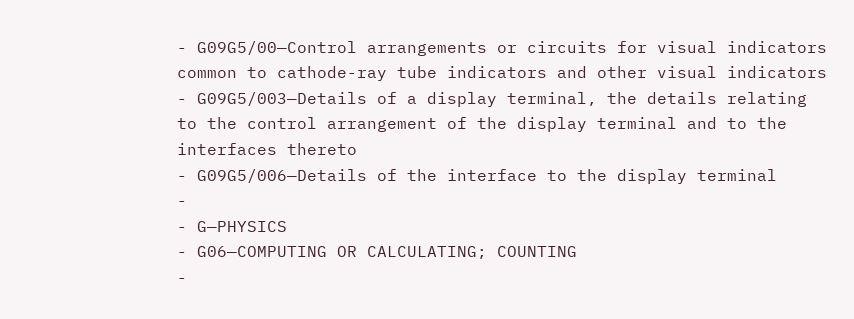- G09G5/00—Control arrangements or circuits for visual indicators common to cathode-ray tube indicators and other visual indicators
- G09G5/003—Details of a display terminal, the details relating to the control arrangement of the display terminal and to the interfaces thereto
- G09G5/006—Details of the interface to the display terminal
-
- G—PHYSICS
- G06—COMPUTING OR CALCULATING; COUNTING
-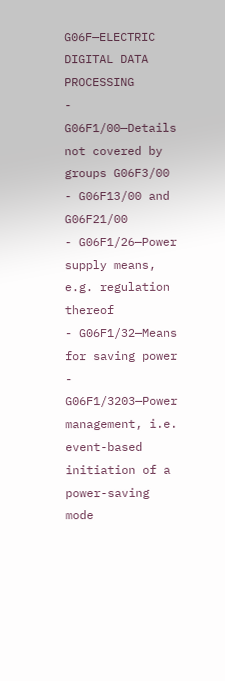G06F—ELECTRIC DIGITAL DATA PROCESSING
- G06F1/00—Details not covered by groups G06F3/00 - G06F13/00 and G06F21/00
- G06F1/26—Power supply means, e.g. regulation thereof
- G06F1/32—Means for saving power
- G06F1/3203—Power management, i.e. event-based initiation of a power-saving mode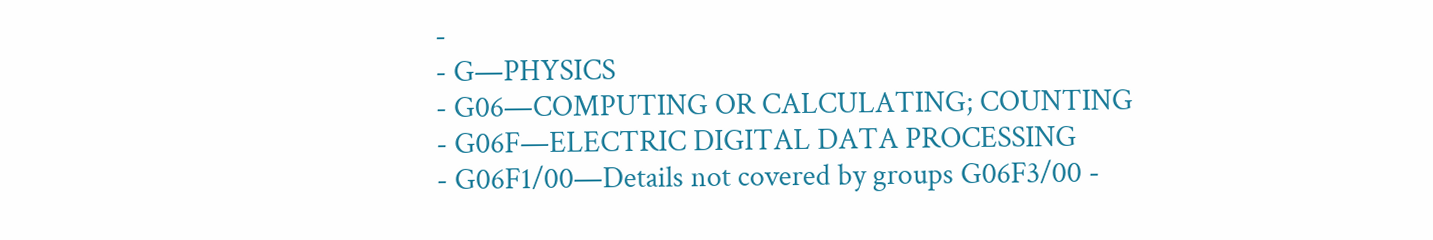-
- G—PHYSICS
- G06—COMPUTING OR CALCULATING; COUNTING
- G06F—ELECTRIC DIGITAL DATA PROCESSING
- G06F1/00—Details not covered by groups G06F3/00 -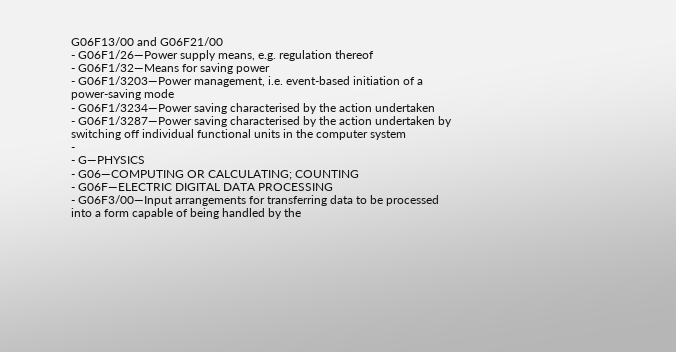G06F13/00 and G06F21/00
- G06F1/26—Power supply means, e.g. regulation thereof
- G06F1/32—Means for saving power
- G06F1/3203—Power management, i.e. event-based initiation of a power-saving mode
- G06F1/3234—Power saving characterised by the action undertaken
- G06F1/3287—Power saving characterised by the action undertaken by switching off individual functional units in the computer system
-
- G—PHYSICS
- G06—COMPUTING OR CALCULATING; COUNTING
- G06F—ELECTRIC DIGITAL DATA PROCESSING
- G06F3/00—Input arrangements for transferring data to be processed into a form capable of being handled by the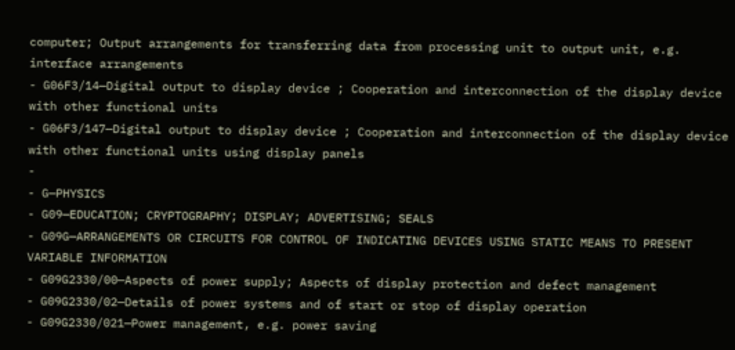computer; Output arrangements for transferring data from processing unit to output unit, e.g. interface arrangements
- G06F3/14—Digital output to display device ; Cooperation and interconnection of the display device with other functional units
- G06F3/147—Digital output to display device ; Cooperation and interconnection of the display device with other functional units using display panels
-
- G—PHYSICS
- G09—EDUCATION; CRYPTOGRAPHY; DISPLAY; ADVERTISING; SEALS
- G09G—ARRANGEMENTS OR CIRCUITS FOR CONTROL OF INDICATING DEVICES USING STATIC MEANS TO PRESENT VARIABLE INFORMATION
- G09G2330/00—Aspects of power supply; Aspects of display protection and defect management
- G09G2330/02—Details of power systems and of start or stop of display operation
- G09G2330/021—Power management, e.g. power saving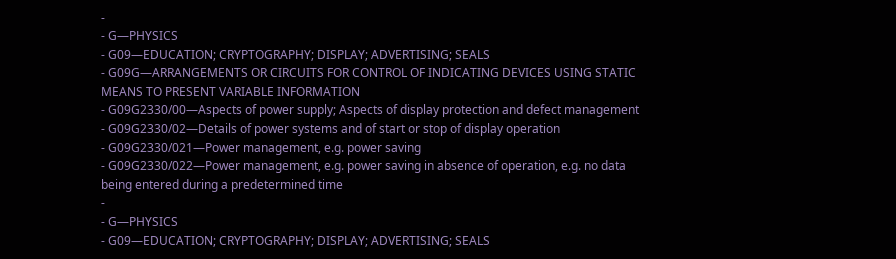-
- G—PHYSICS
- G09—EDUCATION; CRYPTOGRAPHY; DISPLAY; ADVERTISING; SEALS
- G09G—ARRANGEMENTS OR CIRCUITS FOR CONTROL OF INDICATING DEVICES USING STATIC MEANS TO PRESENT VARIABLE INFORMATION
- G09G2330/00—Aspects of power supply; Aspects of display protection and defect management
- G09G2330/02—Details of power systems and of start or stop of display operation
- G09G2330/021—Power management, e.g. power saving
- G09G2330/022—Power management, e.g. power saving in absence of operation, e.g. no data being entered during a predetermined time
-
- G—PHYSICS
- G09—EDUCATION; CRYPTOGRAPHY; DISPLAY; ADVERTISING; SEALS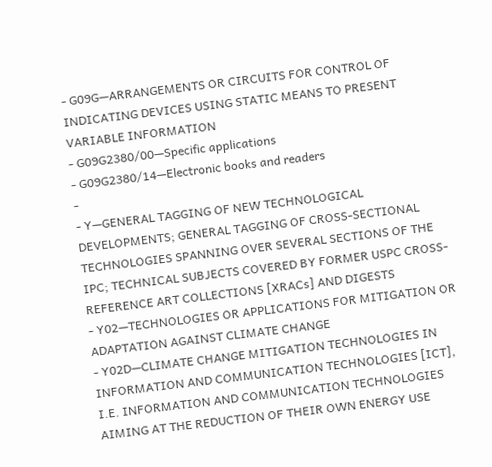- G09G—ARRANGEMENTS OR CIRCUITS FOR CONTROL OF INDICATING DEVICES USING STATIC MEANS TO PRESENT VARIABLE INFORMATION
- G09G2380/00—Specific applications
- G09G2380/14—Electronic books and readers
-
- Y—GENERAL TAGGING OF NEW TECHNOLOGICAL DEVELOPMENTS; GENERAL TAGGING OF CROSS-SECTIONAL TECHNOLOGIES SPANNING OVER SEVERAL SECTIONS OF THE IPC; TECHNICAL SUBJECTS COVERED BY FORMER USPC CROSS-REFERENCE ART COLLECTIONS [XRACs] AND DIGESTS
- Y02—TECHNOLOGIES OR APPLICATIONS FOR MITIGATION OR ADAPTATION AGAINST CLIMATE CHANGE
- Y02D—CLIMATE CHANGE MITIGATION TECHNOLOGIES IN INFORMATION AND COMMUNICATION TECHNOLOGIES [ICT], I.E. INFORMATION AND COMMUNICATION TECHNOLOGIES AIMING AT THE REDUCTION OF THEIR OWN ENERGY USE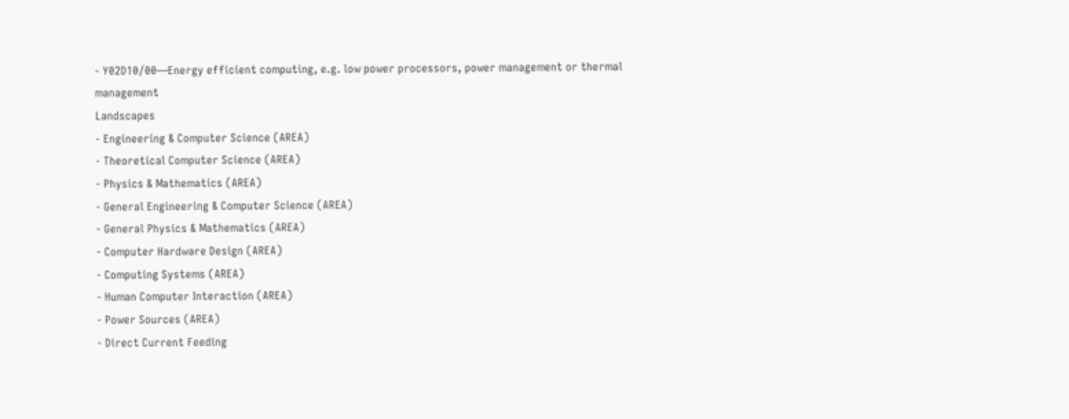- Y02D10/00—Energy efficient computing, e.g. low power processors, power management or thermal management
Landscapes
- Engineering & Computer Science (AREA)
- Theoretical Computer Science (AREA)
- Physics & Mathematics (AREA)
- General Engineering & Computer Science (AREA)
- General Physics & Mathematics (AREA)
- Computer Hardware Design (AREA)
- Computing Systems (AREA)
- Human Computer Interaction (AREA)
- Power Sources (AREA)
- Direct Current Feeding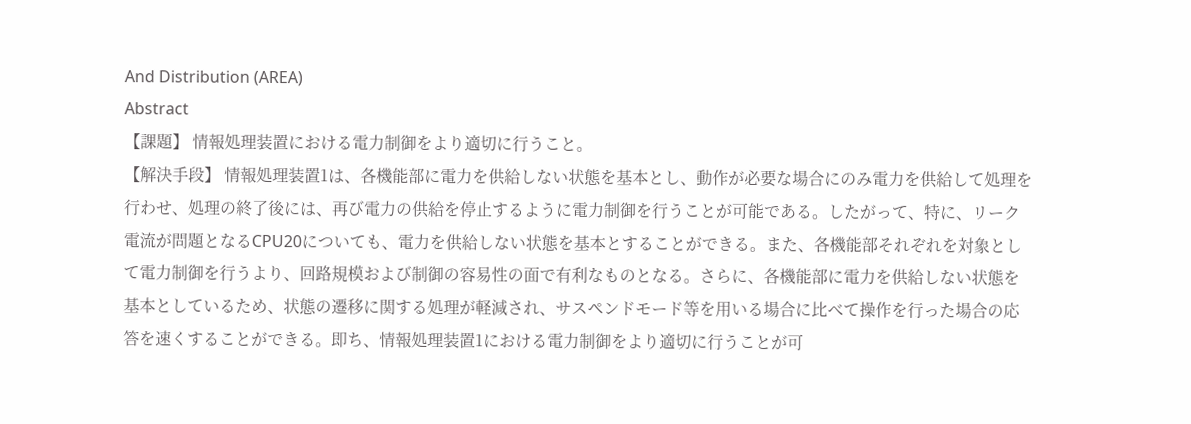And Distribution (AREA)
Abstract
【課題】 情報処理装置における電力制御をより適切に行うこと。
【解決手段】 情報処理装置1は、各機能部に電力を供給しない状態を基本とし、動作が必要な場合にのみ電力を供給して処理を行わせ、処理の終了後には、再び電力の供給を停止するように電力制御を行うことが可能である。したがって、特に、リーク電流が問題となるCPU20についても、電力を供給しない状態を基本とすることができる。また、各機能部それぞれを対象として電力制御を行うより、回路規模および制御の容易性の面で有利なものとなる。さらに、各機能部に電力を供給しない状態を基本としているため、状態の遷移に関する処理が軽減され、サスペンドモード等を用いる場合に比べて操作を行った場合の応答を速くすることができる。即ち、情報処理装置1における電力制御をより適切に行うことが可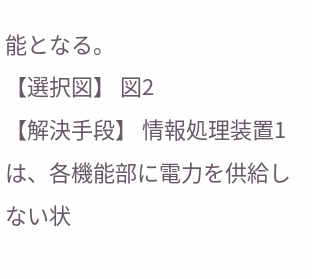能となる。
【選択図】 図2
【解決手段】 情報処理装置1は、各機能部に電力を供給しない状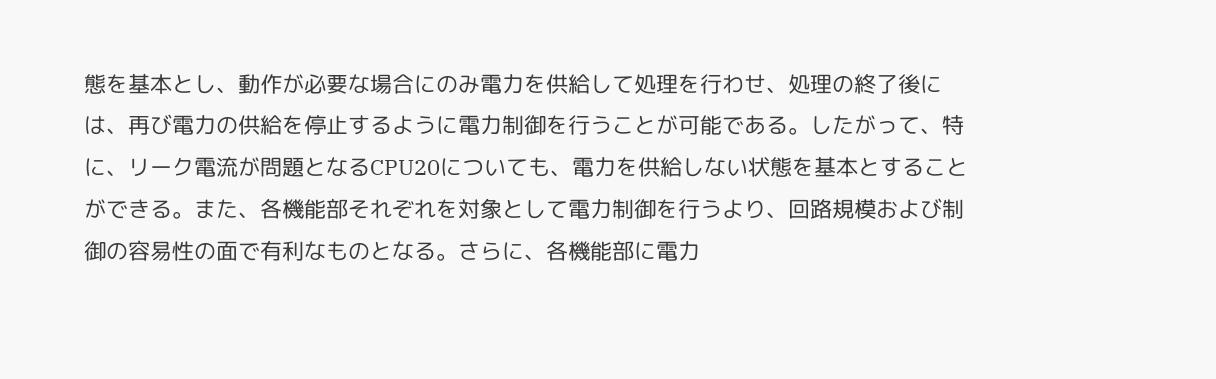態を基本とし、動作が必要な場合にのみ電力を供給して処理を行わせ、処理の終了後には、再び電力の供給を停止するように電力制御を行うことが可能である。したがって、特に、リーク電流が問題となるCPU20についても、電力を供給しない状態を基本とすることができる。また、各機能部それぞれを対象として電力制御を行うより、回路規模および制御の容易性の面で有利なものとなる。さらに、各機能部に電力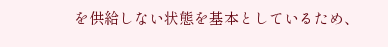を供給しない状態を基本としているため、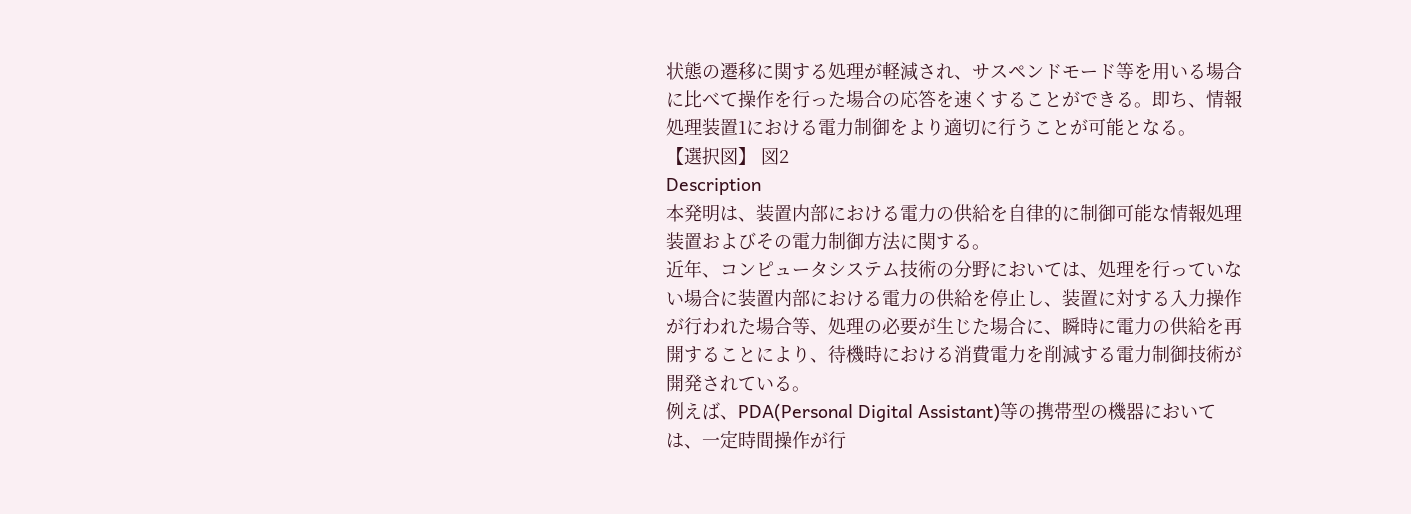状態の遷移に関する処理が軽減され、サスペンドモード等を用いる場合に比べて操作を行った場合の応答を速くすることができる。即ち、情報処理装置1における電力制御をより適切に行うことが可能となる。
【選択図】 図2
Description
本発明は、装置内部における電力の供給を自律的に制御可能な情報処理装置およびその電力制御方法に関する。
近年、コンピュータシステム技術の分野においては、処理を行っていない場合に装置内部における電力の供給を停止し、装置に対する入力操作が行われた場合等、処理の必要が生じた場合に、瞬時に電力の供給を再開することにより、待機時における消費電力を削減する電力制御技術が開発されている。
例えば、PDA(Personal Digital Assistant)等の携帯型の機器においては、一定時間操作が行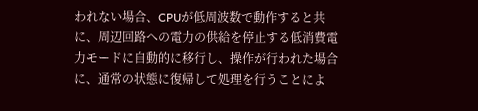われない場合、CPUが低周波数で動作すると共に、周辺回路への電力の供給を停止する低消費電力モードに自動的に移行し、操作が行われた場合に、通常の状態に復帰して処理を行うことによ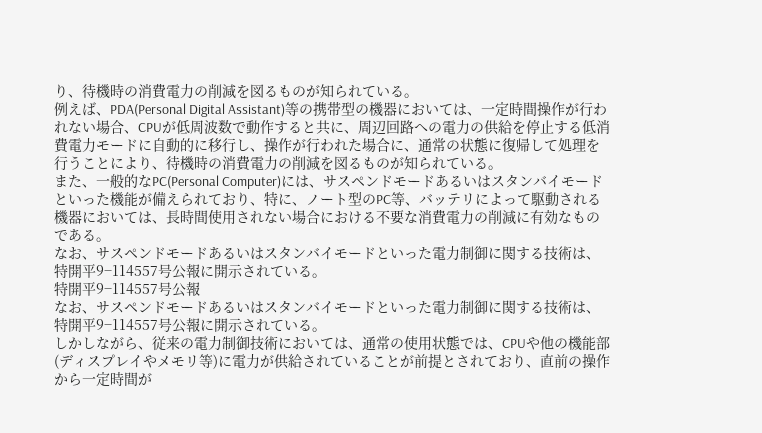り、待機時の消費電力の削減を図るものが知られている。
例えば、PDA(Personal Digital Assistant)等の携帯型の機器においては、一定時間操作が行われない場合、CPUが低周波数で動作すると共に、周辺回路への電力の供給を停止する低消費電力モードに自動的に移行し、操作が行われた場合に、通常の状態に復帰して処理を行うことにより、待機時の消費電力の削減を図るものが知られている。
また、一般的なPC(Personal Computer)には、サスペンドモードあるいはスタンバイモードといった機能が備えられており、特に、ノート型のPC等、バッテリによって駆動される機器においては、長時間使用されない場合における不要な消費電力の削減に有効なものである。
なお、サスペンドモードあるいはスタンバイモードといった電力制御に関する技術は、特開平9−114557号公報に開示されている。
特開平9−114557号公報
なお、サスペンドモードあるいはスタンバイモードといった電力制御に関する技術は、特開平9−114557号公報に開示されている。
しかしながら、従来の電力制御技術においては、通常の使用状態では、CPUや他の機能部(ディスプレイやメモリ等)に電力が供給されていることが前提とされており、直前の操作から一定時間が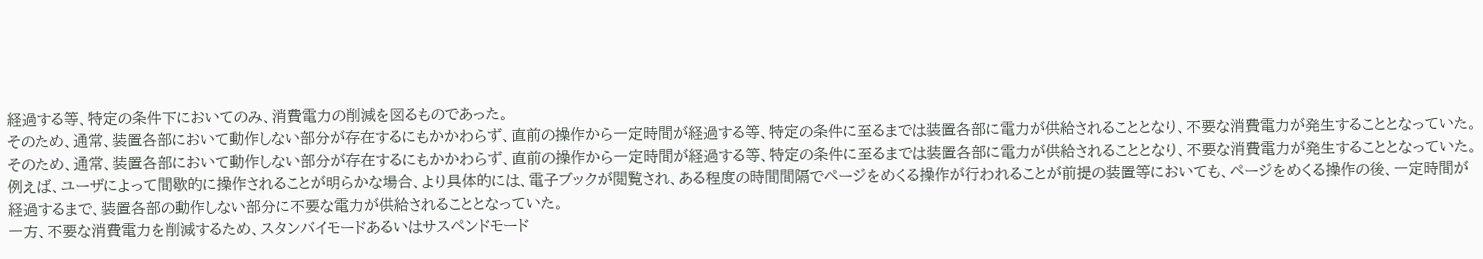経過する等、特定の条件下においてのみ、消費電力の削減を図るものであった。
そのため、通常、装置各部において動作しない部分が存在するにもかかわらず、直前の操作から一定時間が経過する等、特定の条件に至るまでは装置各部に電力が供給されることとなり、不要な消費電力が発生することとなっていた。
そのため、通常、装置各部において動作しない部分が存在するにもかかわらず、直前の操作から一定時間が経過する等、特定の条件に至るまでは装置各部に電力が供給されることとなり、不要な消費電力が発生することとなっていた。
例えば、ユーザによって間歇的に操作されることが明らかな場合、より具体的には、電子ブックが閲覧され、ある程度の時間間隔でページをめくる操作が行われることが前提の装置等においても、ページをめくる操作の後、一定時間が経過するまで、装置各部の動作しない部分に不要な電力が供給されることとなっていた。
一方、不要な消費電力を削減するため、スタンバイモードあるいはサスペンドモード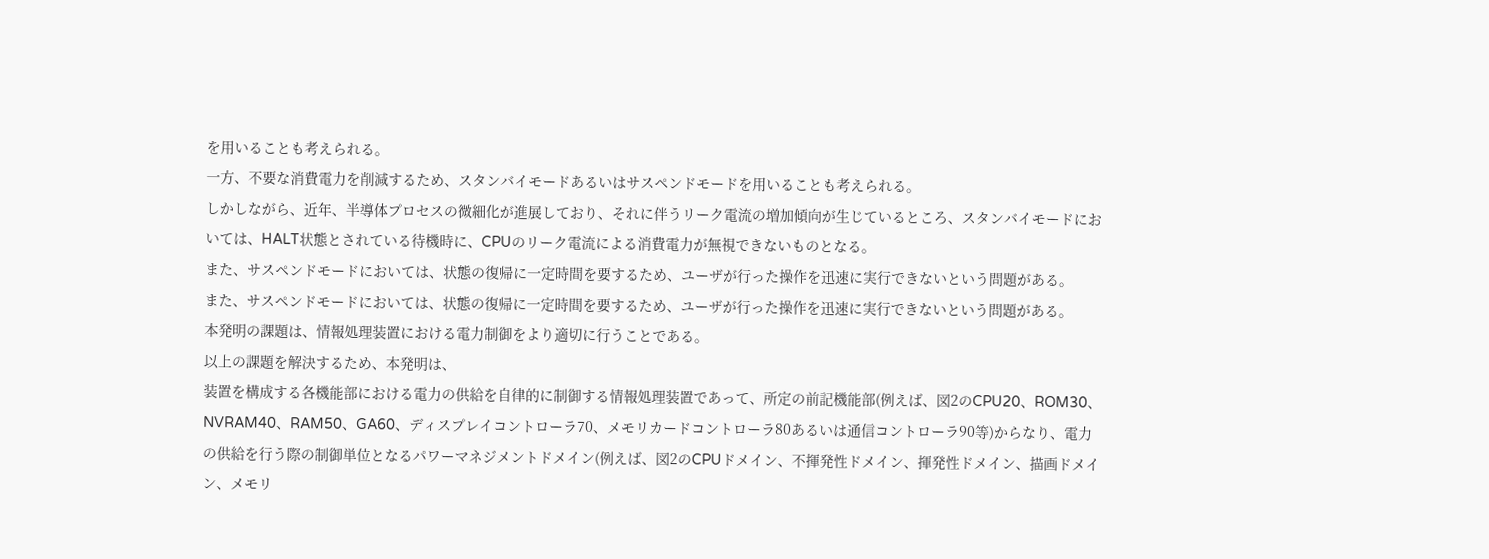を用いることも考えられる。
一方、不要な消費電力を削減するため、スタンバイモードあるいはサスペンドモードを用いることも考えられる。
しかしながら、近年、半導体プロセスの微細化が進展しており、それに伴うリーク電流の増加傾向が生じているところ、スタンバイモードにおいては、HALT状態とされている待機時に、CPUのリーク電流による消費電力が無視できないものとなる。
また、サスペンドモードにおいては、状態の復帰に一定時間を要するため、ユーザが行った操作を迅速に実行できないという問題がある。
また、サスペンドモードにおいては、状態の復帰に一定時間を要するため、ユーザが行った操作を迅速に実行できないという問題がある。
本発明の課題は、情報処理装置における電力制御をより適切に行うことである。
以上の課題を解決するため、本発明は、
装置を構成する各機能部における電力の供給を自律的に制御する情報処理装置であって、所定の前記機能部(例えば、図2のCPU20、ROM30、NVRAM40、RAM50、GA60、ディスプレイコントローラ70、メモリカードコントローラ80あるいは通信コントローラ90等)からなり、電力の供給を行う際の制御単位となるパワーマネジメントドメイン(例えば、図2のCPUドメイン、不揮発性ドメイン、揮発性ドメイン、描画ドメイン、メモリ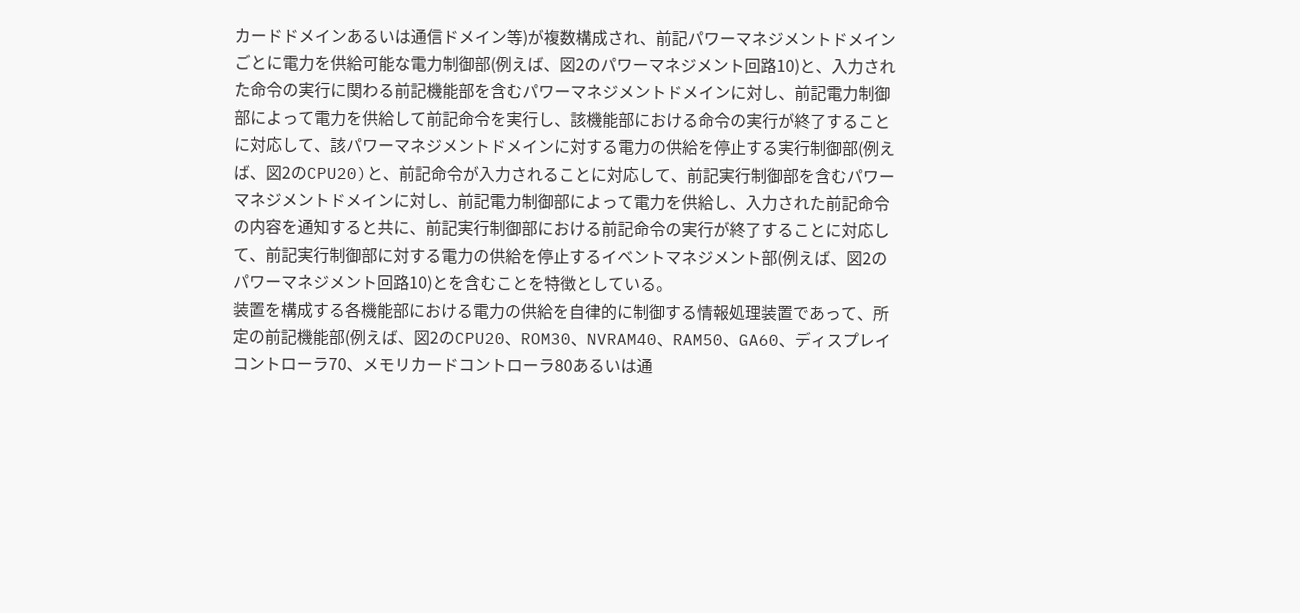カードドメインあるいは通信ドメイン等)が複数構成され、前記パワーマネジメントドメインごとに電力を供給可能な電力制御部(例えば、図2のパワーマネジメント回路10)と、入力された命令の実行に関わる前記機能部を含むパワーマネジメントドメインに対し、前記電力制御部によって電力を供給して前記命令を実行し、該機能部における命令の実行が終了することに対応して、該パワーマネジメントドメインに対する電力の供給を停止する実行制御部(例えば、図2のCPU20)と、前記命令が入力されることに対応して、前記実行制御部を含むパワーマネジメントドメインに対し、前記電力制御部によって電力を供給し、入力された前記命令の内容を通知すると共に、前記実行制御部における前記命令の実行が終了することに対応して、前記実行制御部に対する電力の供給を停止するイベントマネジメント部(例えば、図2のパワーマネジメント回路10)とを含むことを特徴としている。
装置を構成する各機能部における電力の供給を自律的に制御する情報処理装置であって、所定の前記機能部(例えば、図2のCPU20、ROM30、NVRAM40、RAM50、GA60、ディスプレイコントローラ70、メモリカードコントローラ80あるいは通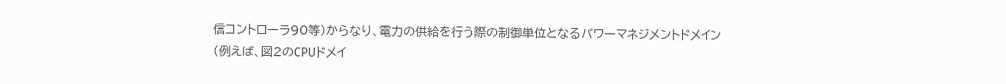信コントローラ90等)からなり、電力の供給を行う際の制御単位となるパワーマネジメントドメイン(例えば、図2のCPUドメイ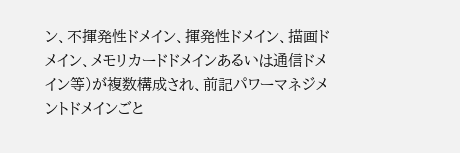ン、不揮発性ドメイン、揮発性ドメイン、描画ドメイン、メモリカードドメインあるいは通信ドメイン等)が複数構成され、前記パワーマネジメントドメインごと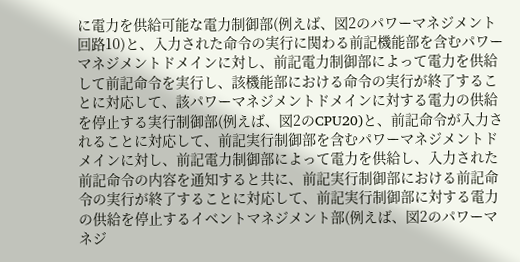に電力を供給可能な電力制御部(例えば、図2のパワーマネジメント回路10)と、入力された命令の実行に関わる前記機能部を含むパワーマネジメントドメインに対し、前記電力制御部によって電力を供給して前記命令を実行し、該機能部における命令の実行が終了することに対応して、該パワーマネジメントドメインに対する電力の供給を停止する実行制御部(例えば、図2のCPU20)と、前記命令が入力されることに対応して、前記実行制御部を含むパワーマネジメントドメインに対し、前記電力制御部によって電力を供給し、入力された前記命令の内容を通知すると共に、前記実行制御部における前記命令の実行が終了することに対応して、前記実行制御部に対する電力の供給を停止するイベントマネジメント部(例えば、図2のパワーマネジ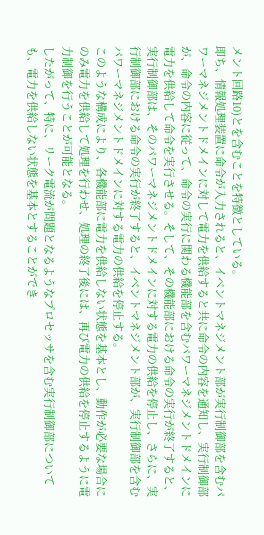メント回路10)とを含むことを特徴としている。
即ち、情報処理装置に命令が入力されると、イベントマネジメント部が実行制御部を含むパワーマネジメントドメインに対して電力を供給すると共に命令の内容を通知し、実行制御部が、命令の内容に従って、命令の実行に関わる機能部を含むパワーマネジメントドメインに電力を供給して命令を実行させる。そして、その機能部における命令の実行が終了すると、実行制御部は、そのパワーマネジメントドメインに対する電力の供給を停止し、さらに、実行制御部における命令の実行が終了すると、イベントマネジメント部が、実行制御部を含むパワーマネジメントドメインに対する電力の供給を停止する。
このような構成により、各機能部に電力を供給しない状態を基本とし、動作が必要な場合にのみ電力を供給して処理を行わせ、処理の終了後には、再び電力の供給を停止するように電力制御を行うことが可能となる。
したがって、特に、リーク電流が問題となるようなプロセッサを含む実行制御部についても、電力を供給しない状態を基本とすることができ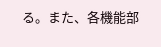る。また、各機能部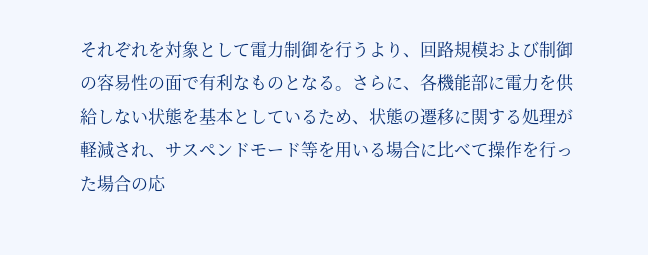それぞれを対象として電力制御を行うより、回路規模および制御の容易性の面で有利なものとなる。さらに、各機能部に電力を供給しない状態を基本としているため、状態の遷移に関する処理が軽減され、サスペンドモード等を用いる場合に比べて操作を行った場合の応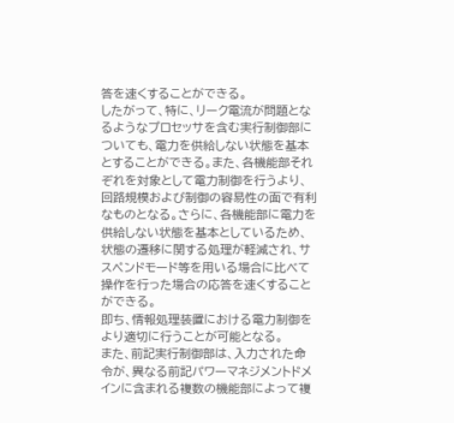答を速くすることができる。
したがって、特に、リーク電流が問題となるようなプロセッサを含む実行制御部についても、電力を供給しない状態を基本とすることができる。また、各機能部それぞれを対象として電力制御を行うより、回路規模および制御の容易性の面で有利なものとなる。さらに、各機能部に電力を供給しない状態を基本としているため、状態の遷移に関する処理が軽減され、サスペンドモード等を用いる場合に比べて操作を行った場合の応答を速くすることができる。
即ち、情報処理装置における電力制御をより適切に行うことが可能となる。
また、前記実行制御部は、入力された命令が、異なる前記パワーマネジメントドメインに含まれる複数の機能部によって複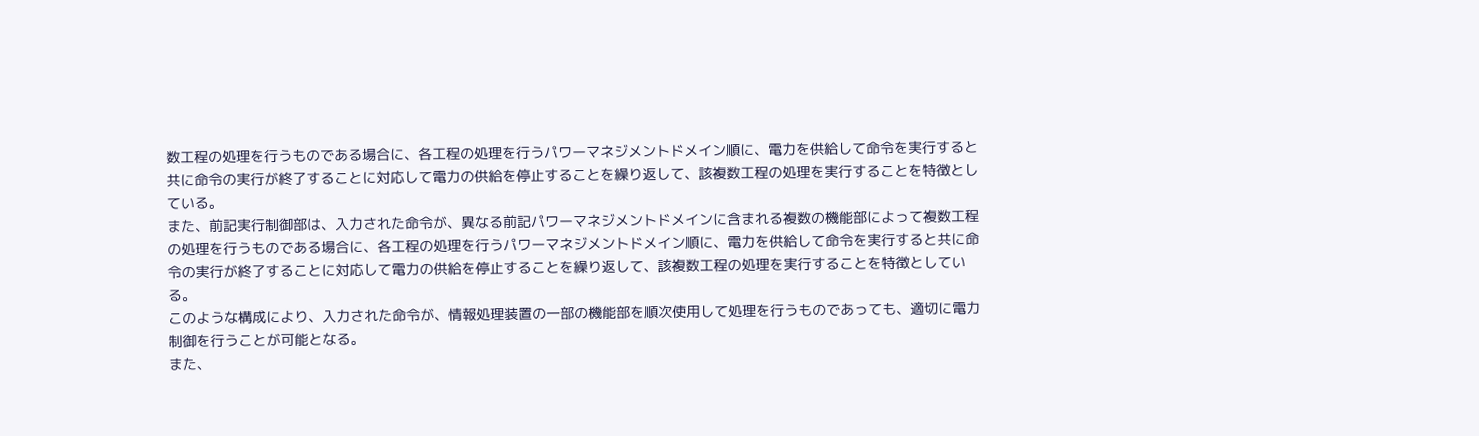数工程の処理を行うものである場合に、各工程の処理を行うパワーマネジメントドメイン順に、電力を供給して命令を実行すると共に命令の実行が終了することに対応して電力の供給を停止することを繰り返して、該複数工程の処理を実行することを特徴としている。
また、前記実行制御部は、入力された命令が、異なる前記パワーマネジメントドメインに含まれる複数の機能部によって複数工程の処理を行うものである場合に、各工程の処理を行うパワーマネジメントドメイン順に、電力を供給して命令を実行すると共に命令の実行が終了することに対応して電力の供給を停止することを繰り返して、該複数工程の処理を実行することを特徴としている。
このような構成により、入力された命令が、情報処理装置の一部の機能部を順次使用して処理を行うものであっても、適切に電力制御を行うことが可能となる。
また、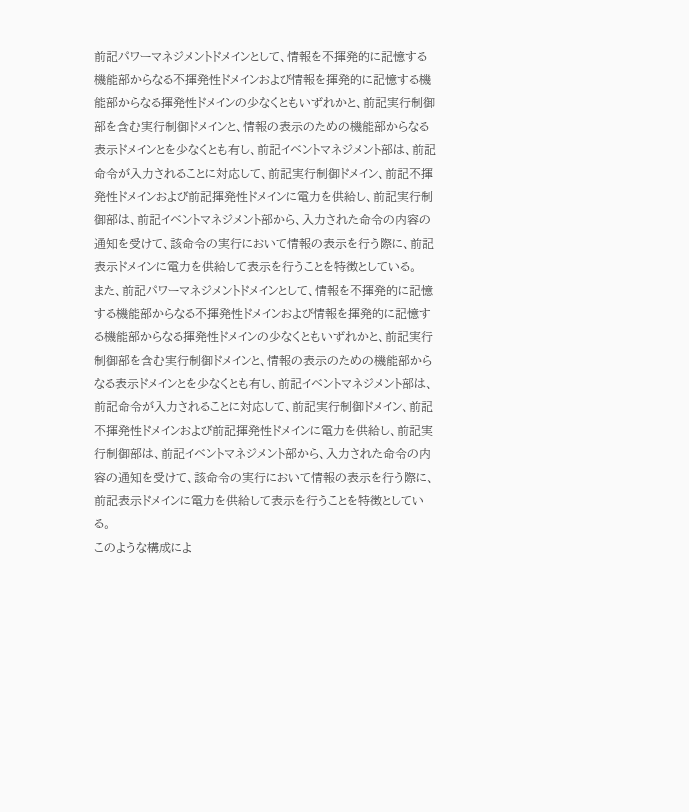前記パワーマネジメントドメインとして、情報を不揮発的に記憶する機能部からなる不揮発性ドメインおよび情報を揮発的に記憶する機能部からなる揮発性ドメインの少なくともいずれかと、前記実行制御部を含む実行制御ドメインと、情報の表示のための機能部からなる表示ドメインとを少なくとも有し、前記イベントマネジメント部は、前記命令が入力されることに対応して、前記実行制御ドメイン、前記不揮発性ドメインおよび前記揮発性ドメインに電力を供給し、前記実行制御部は、前記イベントマネジメント部から、入力された命令の内容の通知を受けて、該命令の実行において情報の表示を行う際に、前記表示ドメインに電力を供給して表示を行うことを特徴としている。
また、前記パワーマネジメントドメインとして、情報を不揮発的に記憶する機能部からなる不揮発性ドメインおよび情報を揮発的に記憶する機能部からなる揮発性ドメインの少なくともいずれかと、前記実行制御部を含む実行制御ドメインと、情報の表示のための機能部からなる表示ドメインとを少なくとも有し、前記イベントマネジメント部は、前記命令が入力されることに対応して、前記実行制御ドメイン、前記不揮発性ドメインおよび前記揮発性ドメインに電力を供給し、前記実行制御部は、前記イベントマネジメント部から、入力された命令の内容の通知を受けて、該命令の実行において情報の表示を行う際に、前記表示ドメインに電力を供給して表示を行うことを特徴としている。
このような構成によ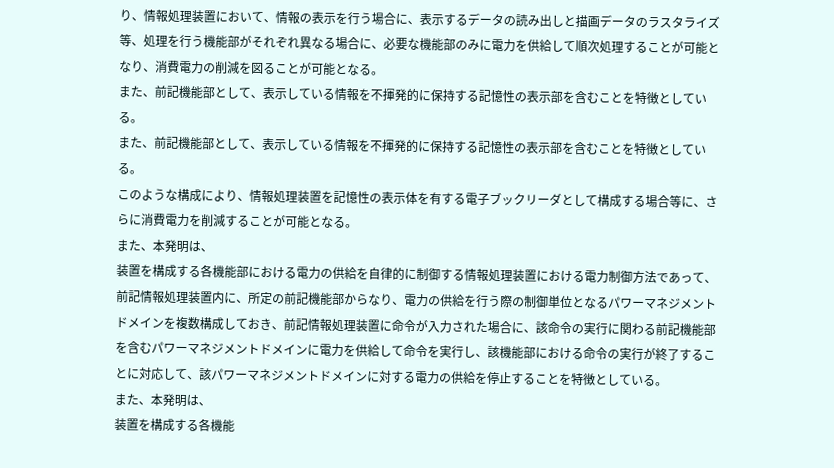り、情報処理装置において、情報の表示を行う場合に、表示するデータの読み出しと描画データのラスタライズ等、処理を行う機能部がそれぞれ異なる場合に、必要な機能部のみに電力を供給して順次処理することが可能となり、消費電力の削減を図ることが可能となる。
また、前記機能部として、表示している情報を不揮発的に保持する記憶性の表示部を含むことを特徴としている。
また、前記機能部として、表示している情報を不揮発的に保持する記憶性の表示部を含むことを特徴としている。
このような構成により、情報処理装置を記憶性の表示体を有する電子ブックリーダとして構成する場合等に、さらに消費電力を削減することが可能となる。
また、本発明は、
装置を構成する各機能部における電力の供給を自律的に制御する情報処理装置における電力制御方法であって、前記情報処理装置内に、所定の前記機能部からなり、電力の供給を行う際の制御単位となるパワーマネジメントドメインを複数構成しておき、前記情報処理装置に命令が入力された場合に、該命令の実行に関わる前記機能部を含むパワーマネジメントドメインに電力を供給して命令を実行し、該機能部における命令の実行が終了することに対応して、該パワーマネジメントドメインに対する電力の供給を停止することを特徴としている。
また、本発明は、
装置を構成する各機能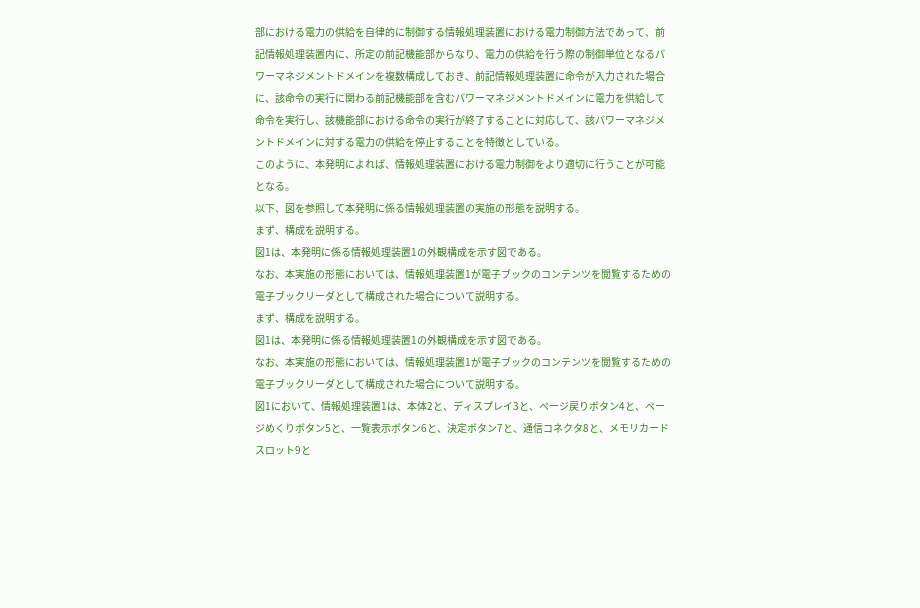部における電力の供給を自律的に制御する情報処理装置における電力制御方法であって、前記情報処理装置内に、所定の前記機能部からなり、電力の供給を行う際の制御単位となるパワーマネジメントドメインを複数構成しておき、前記情報処理装置に命令が入力された場合に、該命令の実行に関わる前記機能部を含むパワーマネジメントドメインに電力を供給して命令を実行し、該機能部における命令の実行が終了することに対応して、該パワーマネジメントドメインに対する電力の供給を停止することを特徴としている。
このように、本発明によれば、情報処理装置における電力制御をより適切に行うことが可能となる。
以下、図を参照して本発明に係る情報処理装置の実施の形態を説明する。
まず、構成を説明する。
図1は、本発明に係る情報処理装置1の外観構成を示す図である。
なお、本実施の形態においては、情報処理装置1が電子ブックのコンテンツを閲覧するための電子ブックリーダとして構成された場合について説明する。
まず、構成を説明する。
図1は、本発明に係る情報処理装置1の外観構成を示す図である。
なお、本実施の形態においては、情報処理装置1が電子ブックのコンテンツを閲覧するための電子ブックリーダとして構成された場合について説明する。
図1において、情報処理装置1は、本体2と、ディスプレイ3と、ページ戻りボタン4と、ページめくりボタン5と、一覧表示ボタン6と、決定ボタン7と、通信コネクタ8と、メモリカードスロット9と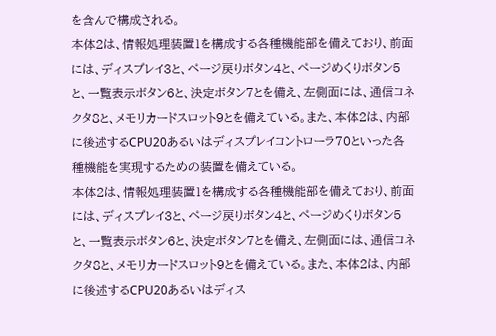を含んで構成される。
本体2は、情報処理装置1を構成する各種機能部を備えており、前面には、ディスプレイ3と、ページ戻りボタン4と、ページめくりボタン5と、一覧表示ボタン6と、決定ボタン7とを備え、左側面には、通信コネクタ8と、メモリカードスロット9とを備えている。また、本体2は、内部に後述するCPU20あるいはディスプレイコントローラ70といった各種機能を実現するための装置を備えている。
本体2は、情報処理装置1を構成する各種機能部を備えており、前面には、ディスプレイ3と、ページ戻りボタン4と、ページめくりボタン5と、一覧表示ボタン6と、決定ボタン7とを備え、左側面には、通信コネクタ8と、メモリカードスロット9とを備えている。また、本体2は、内部に後述するCPU20あるいはディス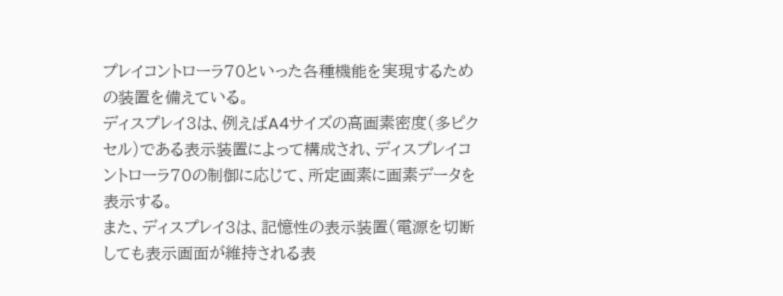プレイコントローラ70といった各種機能を実現するための装置を備えている。
ディスプレイ3は、例えばA4サイズの高画素密度(多ピクセル)である表示装置によって構成され、ディスプレイコントローラ70の制御に応じて、所定画素に画素データを表示する。
また、ディスプレイ3は、記憶性の表示装置(電源を切断しても表示画面が維持される表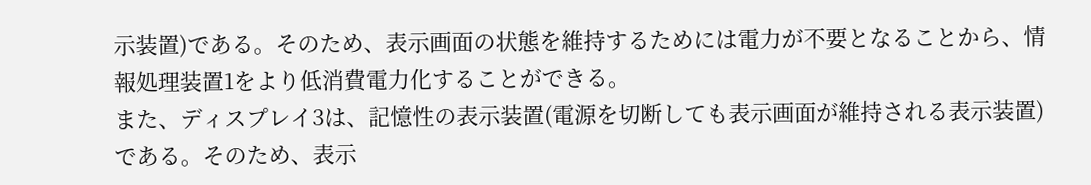示装置)である。そのため、表示画面の状態を維持するためには電力が不要となることから、情報処理装置1をより低消費電力化することができる。
また、ディスプレイ3は、記憶性の表示装置(電源を切断しても表示画面が維持される表示装置)である。そのため、表示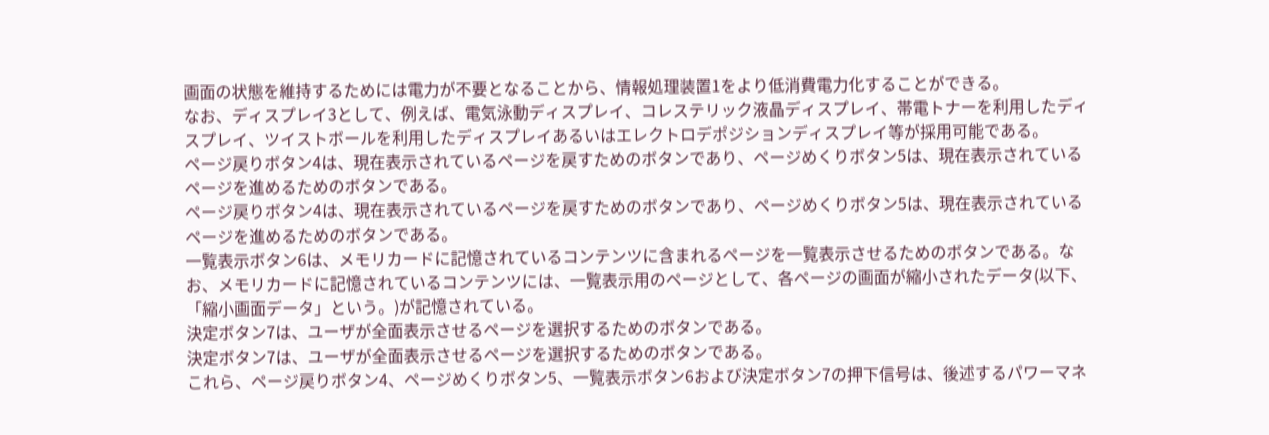画面の状態を維持するためには電力が不要となることから、情報処理装置1をより低消費電力化することができる。
なお、ディスプレイ3として、例えば、電気泳動ディスプレイ、コレステリック液晶ディスプレイ、帯電トナーを利用したディスプレイ、ツイストボールを利用したディスプレイあるいはエレクトロデポジションディスプレイ等が採用可能である。
ページ戻りボタン4は、現在表示されているページを戻すためのボタンであり、ページめくりボタン5は、現在表示されているページを進めるためのボタンである。
ページ戻りボタン4は、現在表示されているページを戻すためのボタンであり、ページめくりボタン5は、現在表示されているページを進めるためのボタンである。
一覧表示ボタン6は、メモリカードに記憶されているコンテンツに含まれるページを一覧表示させるためのボタンである。なお、メモリカードに記憶されているコンテンツには、一覧表示用のページとして、各ページの画面が縮小されたデータ(以下、「縮小画面データ」という。)が記憶されている。
決定ボタン7は、ユーザが全面表示させるページを選択するためのボタンである。
決定ボタン7は、ユーザが全面表示させるページを選択するためのボタンである。
これら、ページ戻りボタン4、ページめくりボタン5、一覧表示ボタン6および決定ボタン7の押下信号は、後述するパワーマネ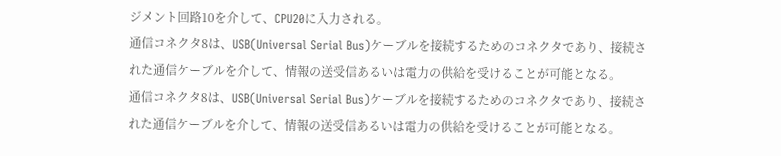ジメント回路10を介して、CPU20に入力される。
通信コネクタ8は、USB(Universal Serial Bus)ケーブルを接続するためのコネクタであり、接続された通信ケーブルを介して、情報の送受信あるいは電力の供給を受けることが可能となる。
通信コネクタ8は、USB(Universal Serial Bus)ケーブルを接続するためのコネクタであり、接続された通信ケーブルを介して、情報の送受信あるいは電力の供給を受けることが可能となる。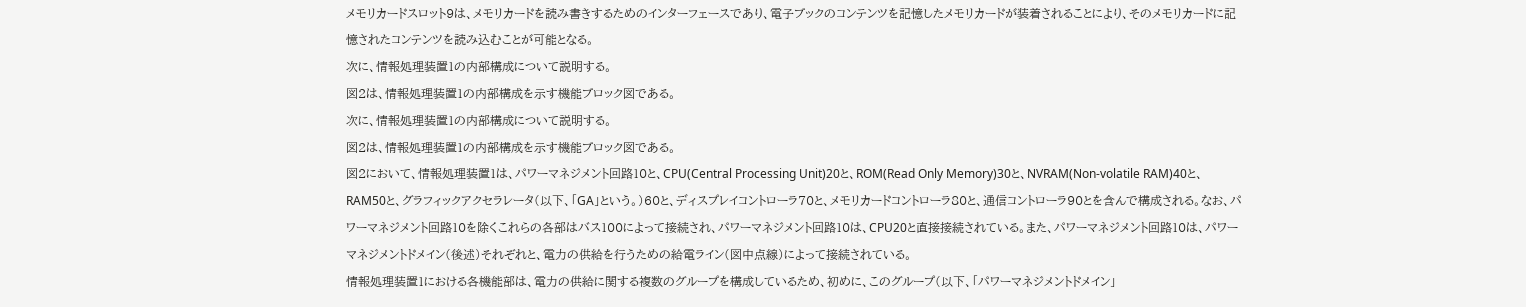メモリカードスロット9は、メモリカードを読み書きするためのインターフェースであり、電子ブックのコンテンツを記憶したメモリカードが装着されることにより、そのメモリカードに記憶されたコンテンツを読み込むことが可能となる。
次に、情報処理装置1の内部構成について説明する。
図2は、情報処理装置1の内部構成を示す機能ブロック図である。
次に、情報処理装置1の内部構成について説明する。
図2は、情報処理装置1の内部構成を示す機能ブロック図である。
図2において、情報処理装置1は、パワーマネジメント回路10と、CPU(Central Processing Unit)20と、ROM(Read Only Memory)30と、NVRAM(Non-volatile RAM)40と、RAM50と、グラフィックアクセラレータ(以下、「GA」という。)60と、ディスプレイコントローラ70と、メモリカードコントローラ80と、通信コントローラ90とを含んで構成される。なお、パワーマネジメント回路10を除くこれらの各部はバス100によって接続され、パワーマネジメント回路10は、CPU20と直接接続されている。また、パワーマネジメント回路10は、パワーマネジメントドメイン(後述)それぞれと、電力の供給を行うための給電ライン(図中点線)によって接続されている。
情報処理装置1における各機能部は、電力の供給に関する複数のグループを構成しているため、初めに、このグループ(以下、「パワーマネジメントドメイン」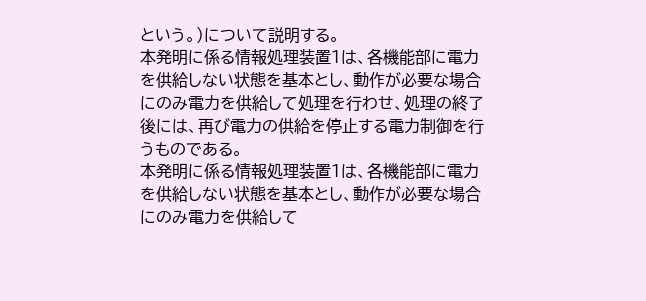という。)について説明する。
本発明に係る情報処理装置1は、各機能部に電力を供給しない状態を基本とし、動作が必要な場合にのみ電力を供給して処理を行わせ、処理の終了後には、再び電力の供給を停止する電力制御を行うものである。
本発明に係る情報処理装置1は、各機能部に電力を供給しない状態を基本とし、動作が必要な場合にのみ電力を供給して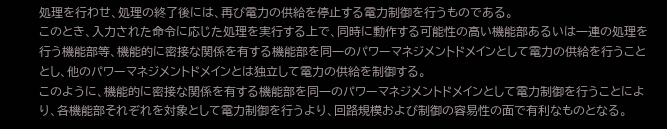処理を行わせ、処理の終了後には、再び電力の供給を停止する電力制御を行うものである。
このとき、入力された命令に応じた処理を実行する上で、同時に動作する可能性の高い機能部あるいは一連の処理を行う機能部等、機能的に密接な関係を有する機能部を同一のパワーマネジメントドメインとして電力の供給を行うこととし、他のパワーマネジメントドメインとは独立して電力の供給を制御する。
このように、機能的に密接な関係を有する機能部を同一のパワーマネジメントドメインとして電力制御を行うことにより、各機能部それぞれを対象として電力制御を行うより、回路規模および制御の容易性の面で有利なものとなる。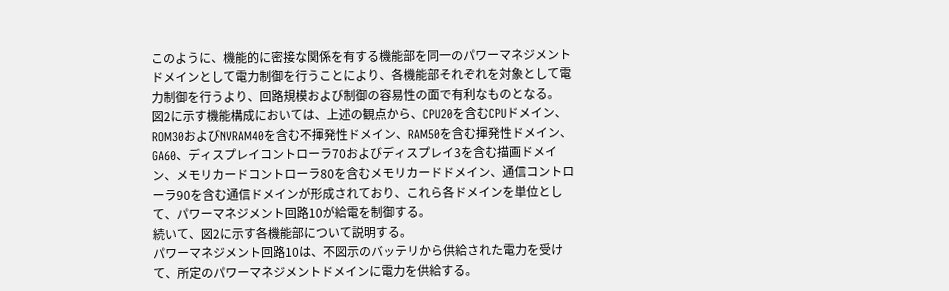このように、機能的に密接な関係を有する機能部を同一のパワーマネジメントドメインとして電力制御を行うことにより、各機能部それぞれを対象として電力制御を行うより、回路規模および制御の容易性の面で有利なものとなる。
図2に示す機能構成においては、上述の観点から、CPU20を含むCPUドメイン、ROM30およびNVRAM40を含む不揮発性ドメイン、RAM50を含む揮発性ドメイン、GA60、ディスプレイコントローラ70およびディスプレイ3を含む描画ドメイン、メモリカードコントローラ80を含むメモリカードドメイン、通信コントローラ90を含む通信ドメインが形成されており、これら各ドメインを単位として、パワーマネジメント回路10が給電を制御する。
続いて、図2に示す各機能部について説明する。
パワーマネジメント回路10は、不図示のバッテリから供給された電力を受けて、所定のパワーマネジメントドメインに電力を供給する。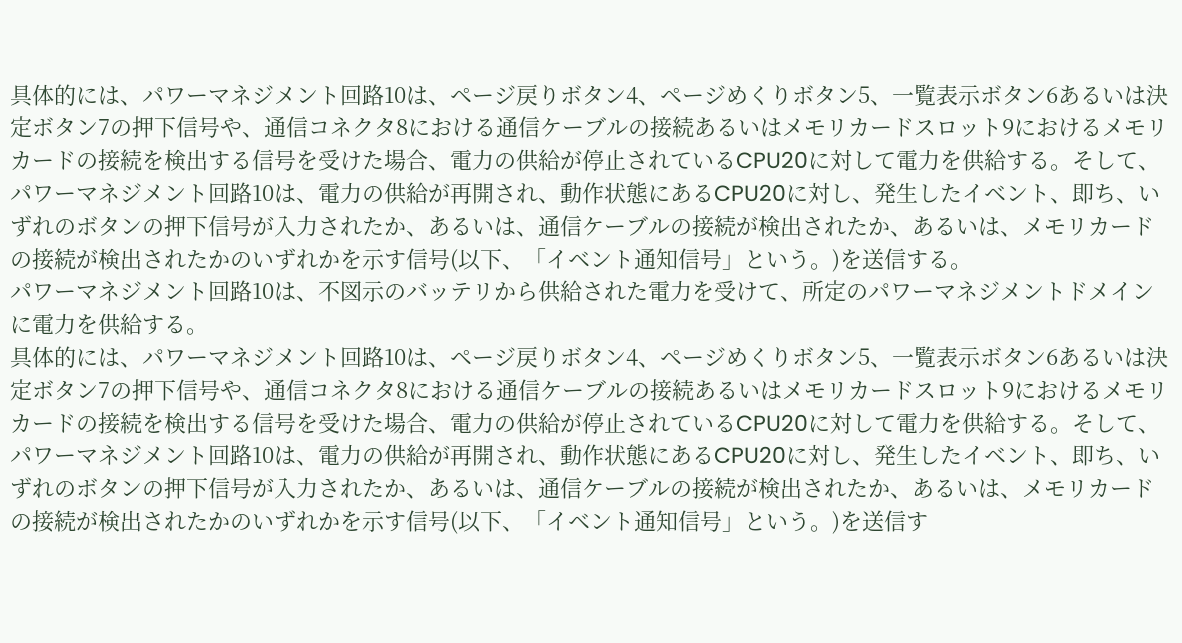具体的には、パワーマネジメント回路10は、ページ戻りボタン4、ページめくりボタン5、一覧表示ボタン6あるいは決定ボタン7の押下信号や、通信コネクタ8における通信ケーブルの接続あるいはメモリカードスロット9におけるメモリカードの接続を検出する信号を受けた場合、電力の供給が停止されているCPU20に対して電力を供給する。そして、パワーマネジメント回路10は、電力の供給が再開され、動作状態にあるCPU20に対し、発生したイベント、即ち、いずれのボタンの押下信号が入力されたか、あるいは、通信ケーブルの接続が検出されたか、あるいは、メモリカードの接続が検出されたかのいずれかを示す信号(以下、「イベント通知信号」という。)を送信する。
パワーマネジメント回路10は、不図示のバッテリから供給された電力を受けて、所定のパワーマネジメントドメインに電力を供給する。
具体的には、パワーマネジメント回路10は、ページ戻りボタン4、ページめくりボタン5、一覧表示ボタン6あるいは決定ボタン7の押下信号や、通信コネクタ8における通信ケーブルの接続あるいはメモリカードスロット9におけるメモリカードの接続を検出する信号を受けた場合、電力の供給が停止されているCPU20に対して電力を供給する。そして、パワーマネジメント回路10は、電力の供給が再開され、動作状態にあるCPU20に対し、発生したイベント、即ち、いずれのボタンの押下信号が入力されたか、あるいは、通信ケーブルの接続が検出されたか、あるいは、メモリカードの接続が検出されたかのいずれかを示す信号(以下、「イベント通知信号」という。)を送信す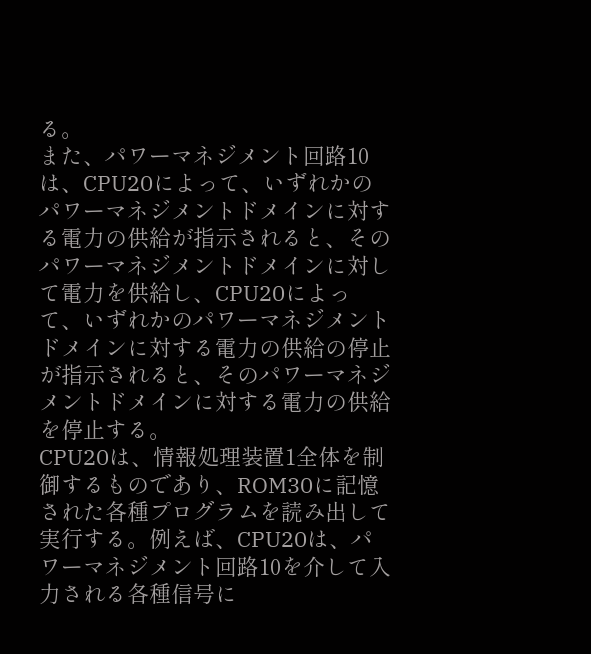る。
また、パワーマネジメント回路10は、CPU20によって、いずれかのパワーマネジメントドメインに対する電力の供給が指示されると、そのパワーマネジメントドメインに対して電力を供給し、CPU20によって、いずれかのパワーマネジメントドメインに対する電力の供給の停止が指示されると、そのパワーマネジメントドメインに対する電力の供給を停止する。
CPU20は、情報処理装置1全体を制御するものであり、ROM30に記憶された各種プログラムを読み出して実行する。例えば、CPU20は、パワーマネジメント回路10を介して入力される各種信号に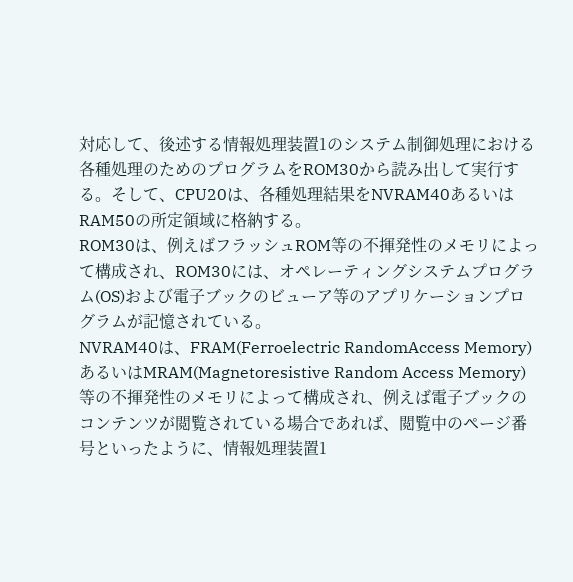対応して、後述する情報処理装置1のシステム制御処理における各種処理のためのプログラムをROM30から読み出して実行する。そして、CPU20は、各種処理結果をNVRAM40あるいはRAM50の所定領域に格納する。
ROM30は、例えばフラッシュROM等の不揮発性のメモリによって構成され、ROM30には、オペレーティングシステムプログラム(OS)および電子ブックのビューア等のアプリケーションプログラムが記憶されている。
NVRAM40は、FRAM(Ferroelectric RandomAccess Memory)あるいはMRAM(Magnetoresistive Random Access Memory)等の不揮発性のメモリによって構成され、例えば電子ブックのコンテンツが閲覧されている場合であれば、閲覧中のページ番号といったように、情報処理装置1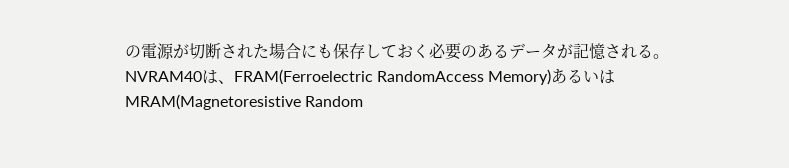の電源が切断された場合にも保存しておく必要のあるデータが記憶される。
NVRAM40は、FRAM(Ferroelectric RandomAccess Memory)あるいはMRAM(Magnetoresistive Random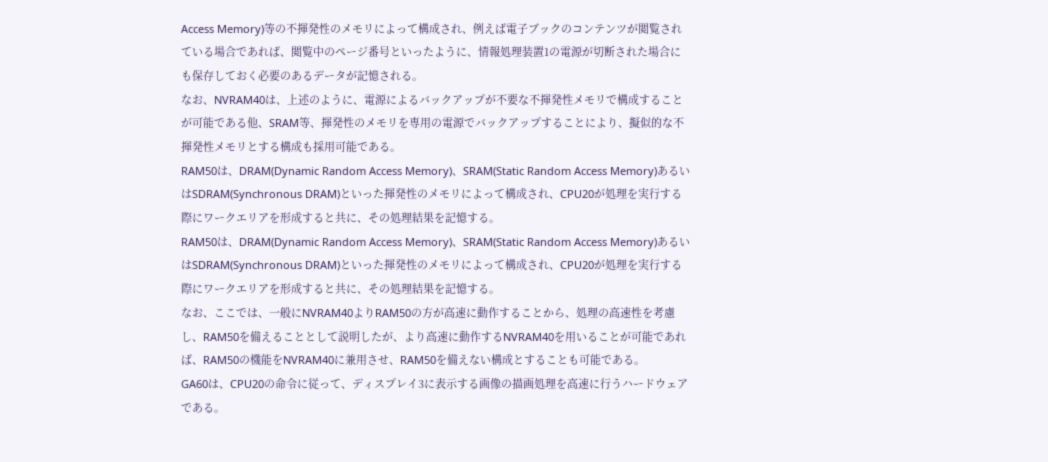Access Memory)等の不揮発性のメモリによって構成され、例えば電子ブックのコンテンツが閲覧されている場合であれば、閲覧中のページ番号といったように、情報処理装置1の電源が切断された場合にも保存しておく必要のあるデータが記憶される。
なお、NVRAM40は、上述のように、電源によるバックアップが不要な不揮発性メモリで構成することが可能である他、SRAM等、揮発性のメモリを専用の電源でバックアップすることにより、擬似的な不揮発性メモリとする構成も採用可能である。
RAM50は、DRAM(Dynamic Random Access Memory)、SRAM(Static Random Access Memory)あるいはSDRAM(Synchronous DRAM)といった揮発性のメモリによって構成され、CPU20が処理を実行する際にワークエリアを形成すると共に、その処理結果を記憶する。
RAM50は、DRAM(Dynamic Random Access Memory)、SRAM(Static Random Access Memory)あるいはSDRAM(Synchronous DRAM)といった揮発性のメモリによって構成され、CPU20が処理を実行する際にワークエリアを形成すると共に、その処理結果を記憶する。
なお、ここでは、一般にNVRAM40よりRAM50の方が高速に動作することから、処理の高速性を考慮し、RAM50を備えることとして説明したが、より高速に動作するNVRAM40を用いることが可能であれば、RAM50の機能をNVRAM40に兼用させ、RAM50を備えない構成とすることも可能である。
GA60は、CPU20の命令に従って、ディスプレイ3に表示する画像の描画処理を高速に行うハードウェアである。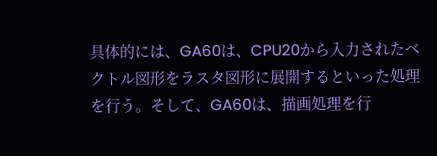具体的には、GA60は、CPU20から入力されたベクトル図形をラスタ図形に展開するといった処理を行う。そして、GA60は、描画処理を行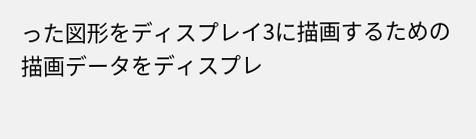った図形をディスプレイ3に描画するための描画データをディスプレ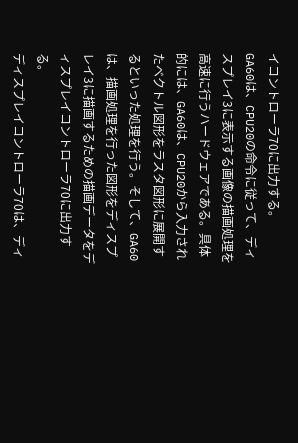イコントローラ70に出力する。
GA60は、CPU20の命令に従って、ディスプレイ3に表示する画像の描画処理を高速に行うハードウェアである。具体的には、GA60は、CPU20から入力されたベクトル図形をラスタ図形に展開するといった処理を行う。そして、GA60は、描画処理を行った図形をディスプレイ3に描画するための描画データをディスプレイコントローラ70に出力する。
ディスプレイコントローラ70は、ディ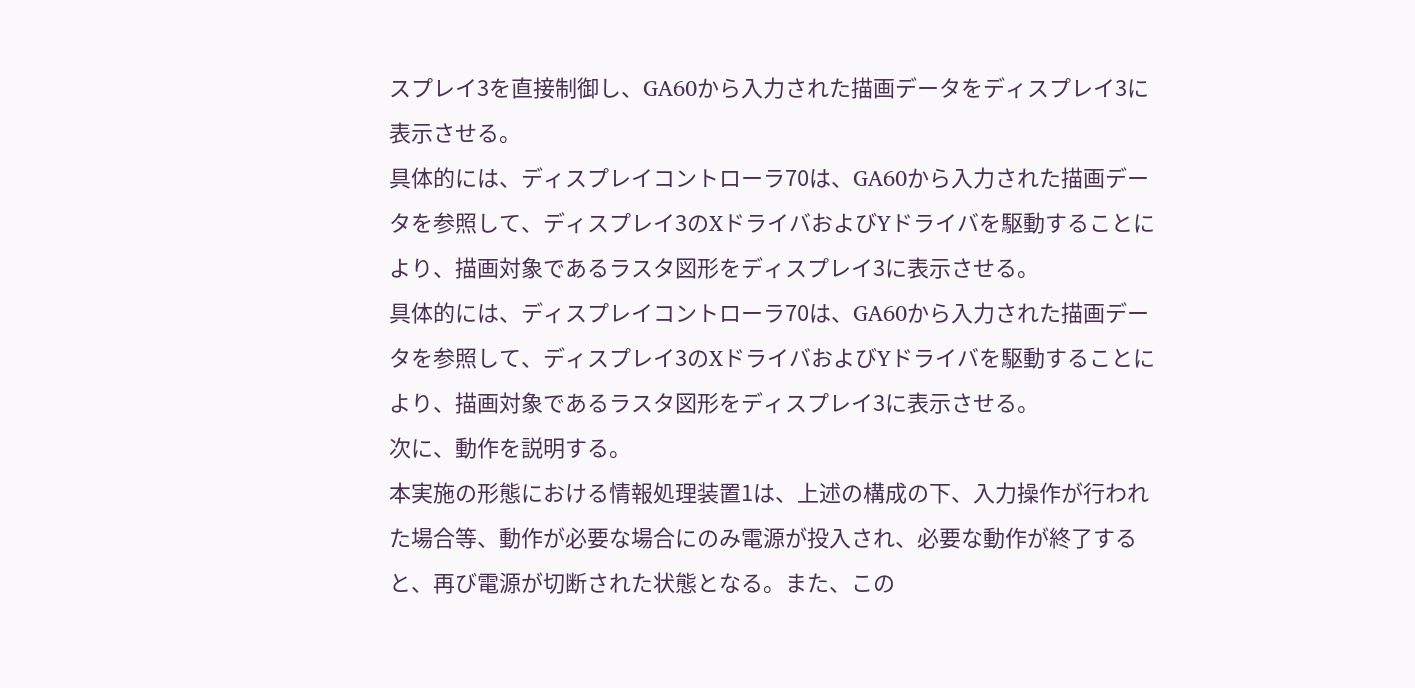スプレイ3を直接制御し、GA60から入力された描画データをディスプレイ3に表示させる。
具体的には、ディスプレイコントローラ70は、GA60から入力された描画データを参照して、ディスプレイ3のXドライバおよびYドライバを駆動することにより、描画対象であるラスタ図形をディスプレイ3に表示させる。
具体的には、ディスプレイコントローラ70は、GA60から入力された描画データを参照して、ディスプレイ3のXドライバおよびYドライバを駆動することにより、描画対象であるラスタ図形をディスプレイ3に表示させる。
次に、動作を説明する。
本実施の形態における情報処理装置1は、上述の構成の下、入力操作が行われた場合等、動作が必要な場合にのみ電源が投入され、必要な動作が終了すると、再び電源が切断された状態となる。また、この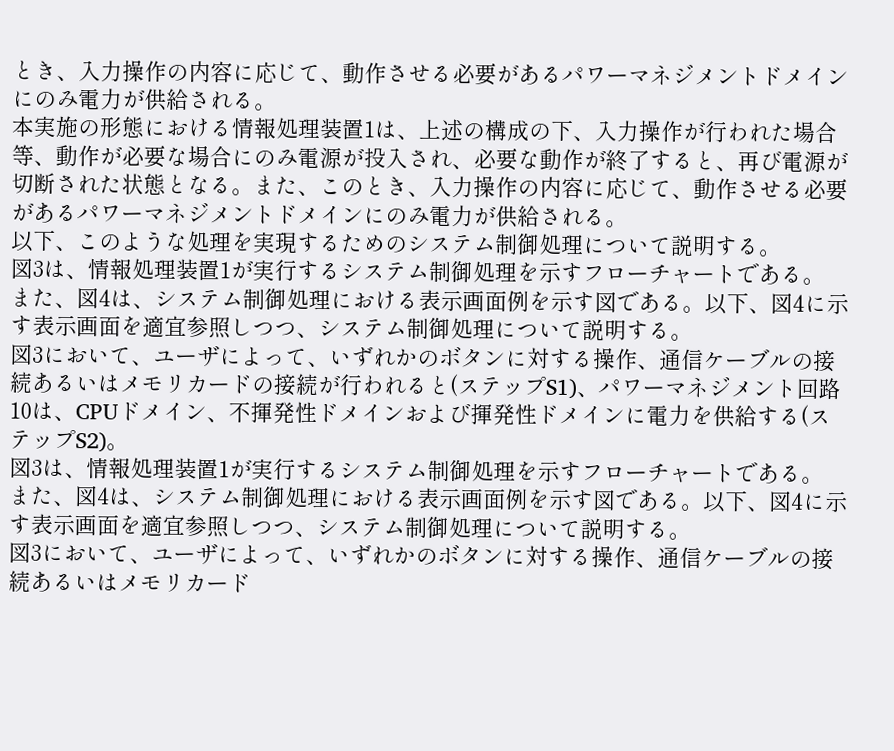とき、入力操作の内容に応じて、動作させる必要があるパワーマネジメントドメインにのみ電力が供給される。
本実施の形態における情報処理装置1は、上述の構成の下、入力操作が行われた場合等、動作が必要な場合にのみ電源が投入され、必要な動作が終了すると、再び電源が切断された状態となる。また、このとき、入力操作の内容に応じて、動作させる必要があるパワーマネジメントドメインにのみ電力が供給される。
以下、このような処理を実現するためのシステム制御処理について説明する。
図3は、情報処理装置1が実行するシステム制御処理を示すフローチャートである。
また、図4は、システム制御処理における表示画面例を示す図である。以下、図4に示す表示画面を適宜参照しつつ、システム制御処理について説明する。
図3において、ユーザによって、いずれかのボタンに対する操作、通信ケーブルの接続あるいはメモリカードの接続が行われると(ステップS1)、パワーマネジメント回路10は、CPUドメイン、不揮発性ドメインおよび揮発性ドメインに電力を供給する(ステップS2)。
図3は、情報処理装置1が実行するシステム制御処理を示すフローチャートである。
また、図4は、システム制御処理における表示画面例を示す図である。以下、図4に示す表示画面を適宜参照しつつ、システム制御処理について説明する。
図3において、ユーザによって、いずれかのボタンに対する操作、通信ケーブルの接続あるいはメモリカード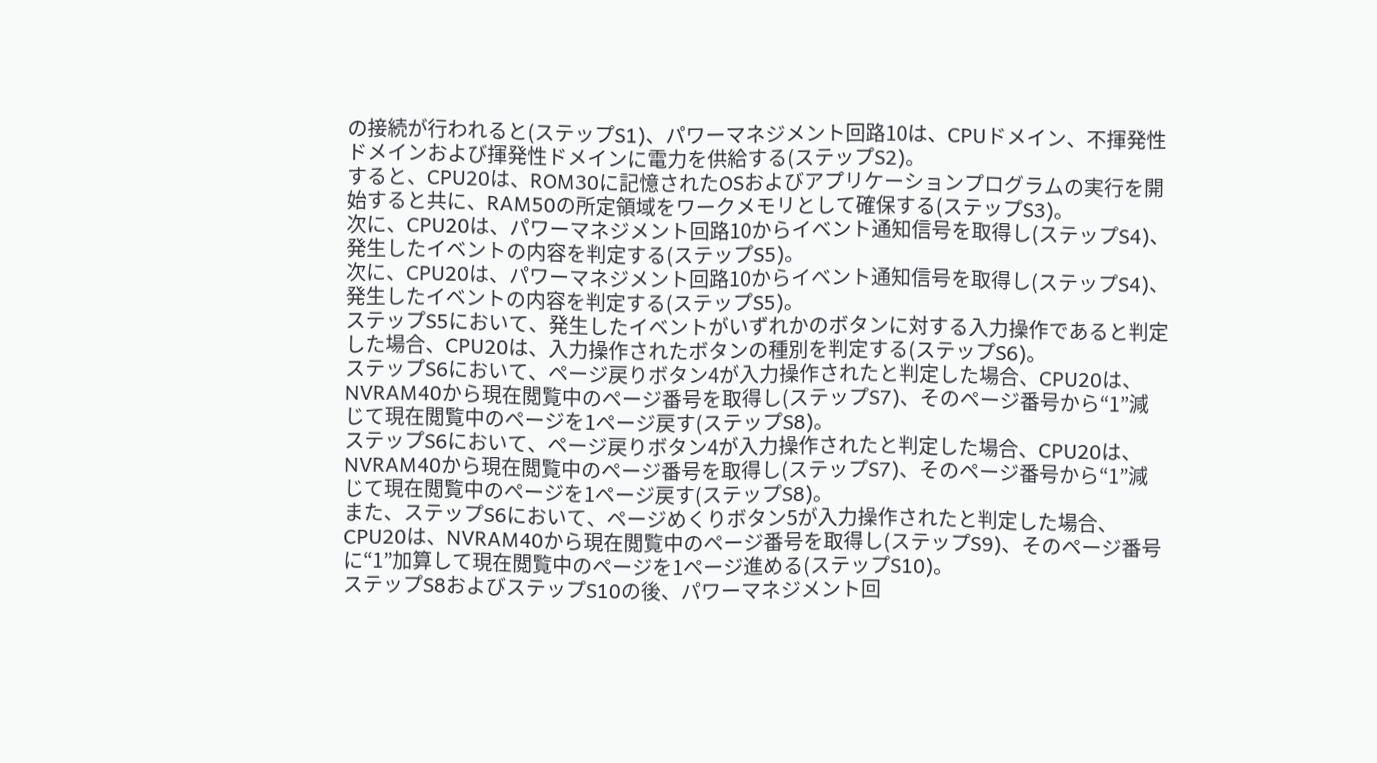の接続が行われると(ステップS1)、パワーマネジメント回路10は、CPUドメイン、不揮発性ドメインおよび揮発性ドメインに電力を供給する(ステップS2)。
すると、CPU20は、ROM30に記憶されたOSおよびアプリケーションプログラムの実行を開始すると共に、RAM50の所定領域をワークメモリとして確保する(ステップS3)。
次に、CPU20は、パワーマネジメント回路10からイベント通知信号を取得し(ステップS4)、発生したイベントの内容を判定する(ステップS5)。
次に、CPU20は、パワーマネジメント回路10からイベント通知信号を取得し(ステップS4)、発生したイベントの内容を判定する(ステップS5)。
ステップS5において、発生したイベントがいずれかのボタンに対する入力操作であると判定した場合、CPU20は、入力操作されたボタンの種別を判定する(ステップS6)。
ステップS6において、ページ戻りボタン4が入力操作されたと判定した場合、CPU20は、NVRAM40から現在閲覧中のページ番号を取得し(ステップS7)、そのページ番号から“1”減じて現在閲覧中のページを1ページ戻す(ステップS8)。
ステップS6において、ページ戻りボタン4が入力操作されたと判定した場合、CPU20は、NVRAM40から現在閲覧中のページ番号を取得し(ステップS7)、そのページ番号から“1”減じて現在閲覧中のページを1ページ戻す(ステップS8)。
また、ステップS6において、ページめくりボタン5が入力操作されたと判定した場合、CPU20は、NVRAM40から現在閲覧中のページ番号を取得し(ステップS9)、そのページ番号に“1”加算して現在閲覧中のページを1ページ進める(ステップS10)。
ステップS8およびステップS10の後、パワーマネジメント回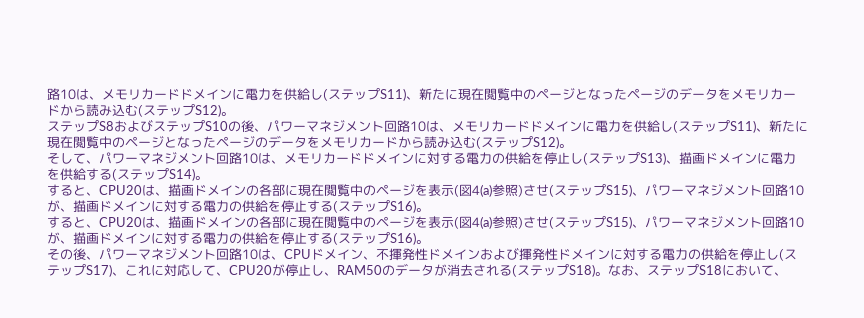路10は、メモリカードドメインに電力を供給し(ステップS11)、新たに現在閲覧中のページとなったページのデータをメモリカードから読み込む(ステップS12)。
ステップS8およびステップS10の後、パワーマネジメント回路10は、メモリカードドメインに電力を供給し(ステップS11)、新たに現在閲覧中のページとなったページのデータをメモリカードから読み込む(ステップS12)。
そして、パワーマネジメント回路10は、メモリカードドメインに対する電力の供給を停止し(ステップS13)、描画ドメインに電力を供給する(ステップS14)。
すると、CPU20は、描画ドメインの各部に現在閲覧中のページを表示(図4(a)参照)させ(ステップS15)、パワーマネジメント回路10が、描画ドメインに対する電力の供給を停止する(ステップS16)。
すると、CPU20は、描画ドメインの各部に現在閲覧中のページを表示(図4(a)参照)させ(ステップS15)、パワーマネジメント回路10が、描画ドメインに対する電力の供給を停止する(ステップS16)。
その後、パワーマネジメント回路10は、CPUドメイン、不揮発性ドメインおよび揮発性ドメインに対する電力の供給を停止し(ステップS17)、これに対応して、CPU20が停止し、RAM50のデータが消去される(ステップS18)。なお、ステップS18において、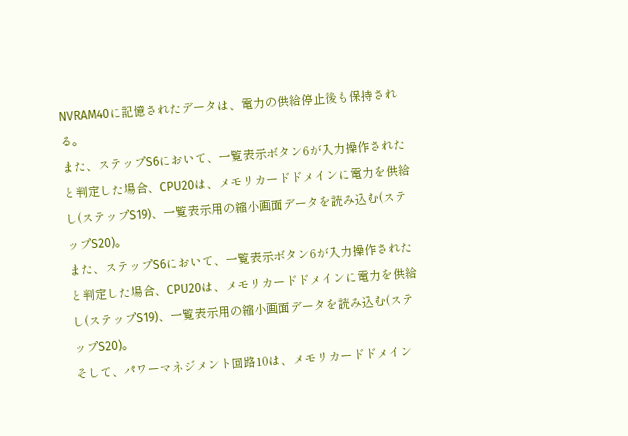NVRAM40に記憶されたデータは、電力の供給停止後も保持される。
また、ステップS6において、一覧表示ボタン6が入力操作されたと判定した場合、CPU20は、メモリカードドメインに電力を供給し(ステップS19)、一覧表示用の縮小画面データを読み込む(ステップS20)。
また、ステップS6において、一覧表示ボタン6が入力操作されたと判定した場合、CPU20は、メモリカードドメインに電力を供給し(ステップS19)、一覧表示用の縮小画面データを読み込む(ステップS20)。
そして、パワーマネジメント回路10は、メモリカードドメイン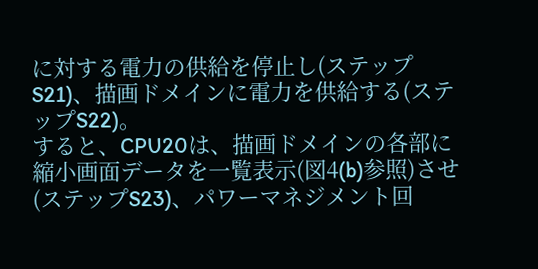に対する電力の供給を停止し(ステップS21)、描画ドメインに電力を供給する(ステップS22)。
すると、CPU20は、描画ドメインの各部に縮小画面データを一覧表示(図4(b)参照)させ(ステップS23)、パワーマネジメント回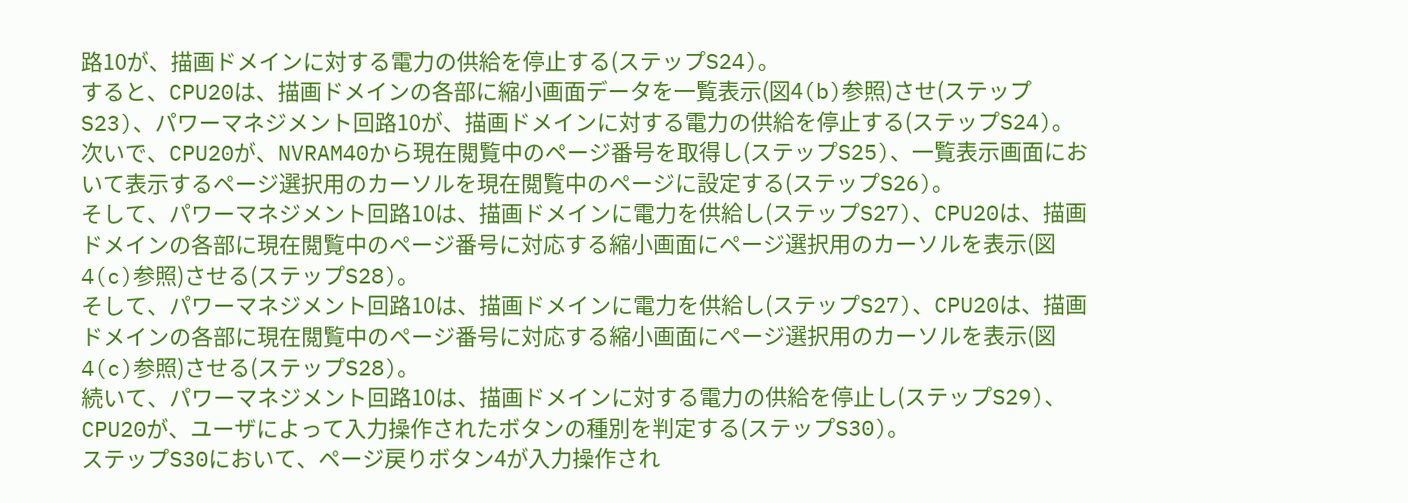路10が、描画ドメインに対する電力の供給を停止する(ステップS24)。
すると、CPU20は、描画ドメインの各部に縮小画面データを一覧表示(図4(b)参照)させ(ステップS23)、パワーマネジメント回路10が、描画ドメインに対する電力の供給を停止する(ステップS24)。
次いで、CPU20が、NVRAM40から現在閲覧中のページ番号を取得し(ステップS25)、一覧表示画面において表示するページ選択用のカーソルを現在閲覧中のページに設定する(ステップS26)。
そして、パワーマネジメント回路10は、描画ドメインに電力を供給し(ステップS27)、CPU20は、描画ドメインの各部に現在閲覧中のページ番号に対応する縮小画面にページ選択用のカーソルを表示(図4(c)参照)させる(ステップS28)。
そして、パワーマネジメント回路10は、描画ドメインに電力を供給し(ステップS27)、CPU20は、描画ドメインの各部に現在閲覧中のページ番号に対応する縮小画面にページ選択用のカーソルを表示(図4(c)参照)させる(ステップS28)。
続いて、パワーマネジメント回路10は、描画ドメインに対する電力の供給を停止し(ステップS29)、CPU20が、ユーザによって入力操作されたボタンの種別を判定する(ステップS30)。
ステップS30において、ページ戻りボタン4が入力操作され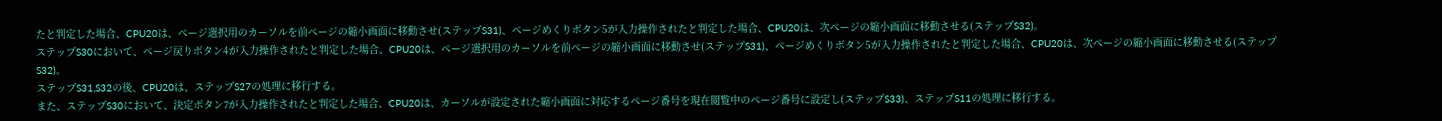たと判定した場合、CPU20は、ページ選択用のカーソルを前ページの縮小画面に移動させ(ステップS31)、ページめくりボタン5が入力操作されたと判定した場合、CPU20は、次ページの縮小画面に移動させる(ステップS32)。
ステップS30において、ページ戻りボタン4が入力操作されたと判定した場合、CPU20は、ページ選択用のカーソルを前ページの縮小画面に移動させ(ステップS31)、ページめくりボタン5が入力操作されたと判定した場合、CPU20は、次ページの縮小画面に移動させる(ステップS32)。
ステップS31,S32の後、CPU20は、ステップS27の処理に移行する。
また、ステップS30において、決定ボタン7が入力操作されたと判定した場合、CPU20は、カーソルが設定された縮小画面に対応するページ番号を現在閲覧中のページ番号に設定し(ステップS33)、ステップS11の処理に移行する。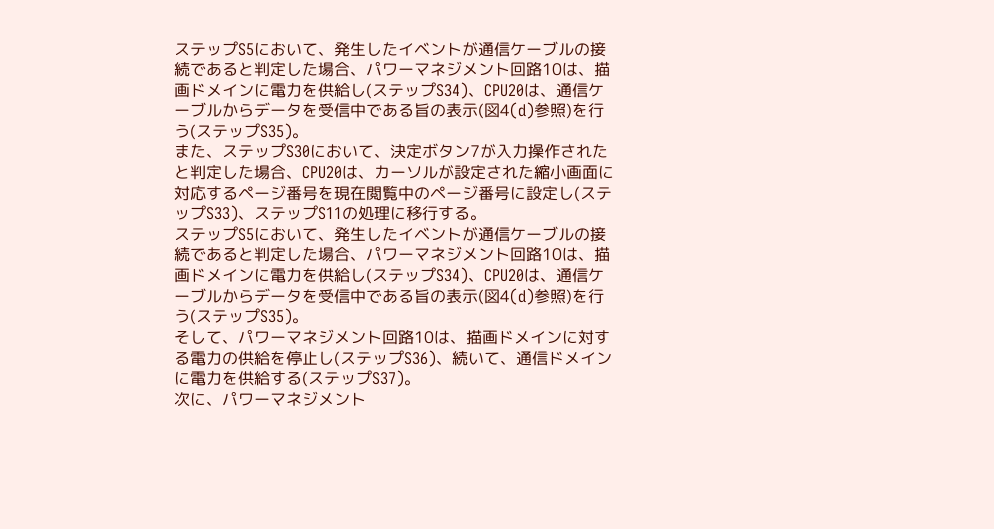ステップS5において、発生したイベントが通信ケーブルの接続であると判定した場合、パワーマネジメント回路10は、描画ドメインに電力を供給し(ステップS34)、CPU20は、通信ケーブルからデータを受信中である旨の表示(図4(d)参照)を行う(ステップS35)。
また、ステップS30において、決定ボタン7が入力操作されたと判定した場合、CPU20は、カーソルが設定された縮小画面に対応するページ番号を現在閲覧中のページ番号に設定し(ステップS33)、ステップS11の処理に移行する。
ステップS5において、発生したイベントが通信ケーブルの接続であると判定した場合、パワーマネジメント回路10は、描画ドメインに電力を供給し(ステップS34)、CPU20は、通信ケーブルからデータを受信中である旨の表示(図4(d)参照)を行う(ステップS35)。
そして、パワーマネジメント回路10は、描画ドメインに対する電力の供給を停止し(ステップS36)、続いて、通信ドメインに電力を供給する(ステップS37)。
次に、パワーマネジメント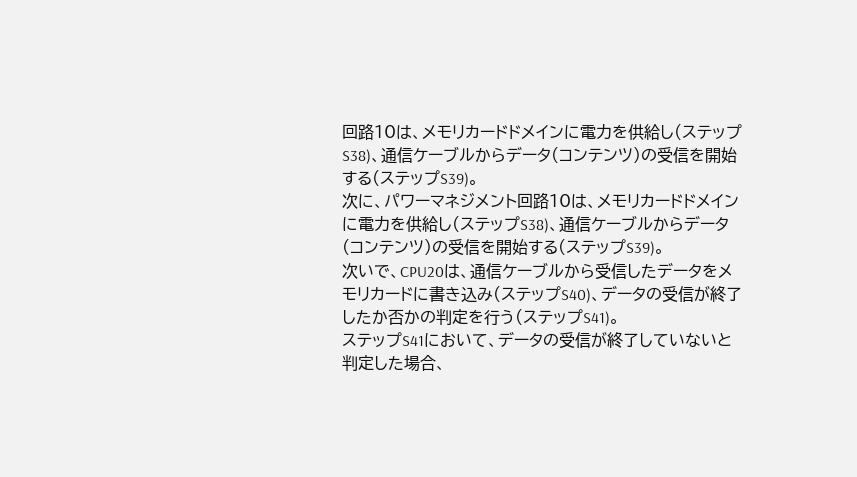回路10は、メモリカードドメインに電力を供給し(ステップS38)、通信ケーブルからデータ(コンテンツ)の受信を開始する(ステップS39)。
次に、パワーマネジメント回路10は、メモリカードドメインに電力を供給し(ステップS38)、通信ケーブルからデータ(コンテンツ)の受信を開始する(ステップS39)。
次いで、CPU20は、通信ケーブルから受信したデータをメモリカードに書き込み(ステップS40)、データの受信が終了したか否かの判定を行う(ステップS41)。
ステップS41において、データの受信が終了していないと判定した場合、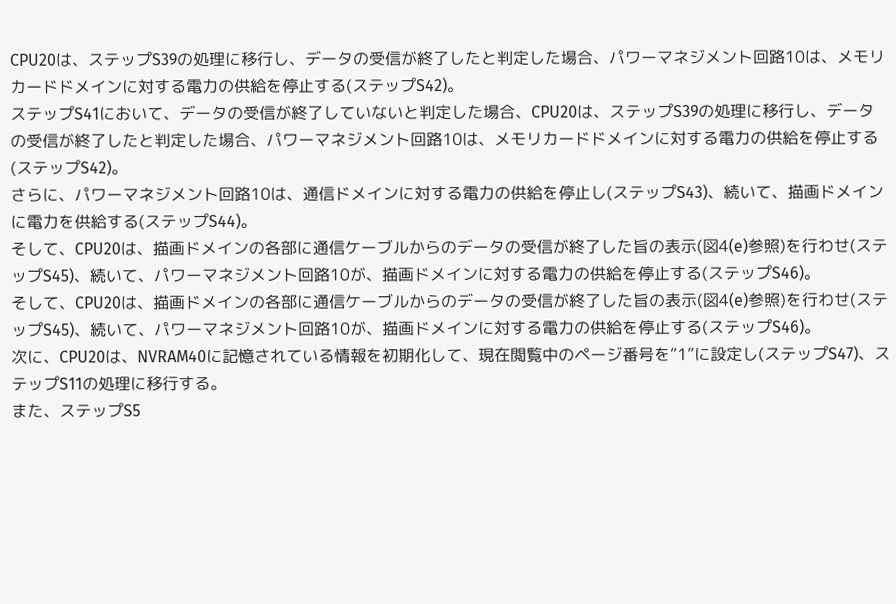CPU20は、ステップS39の処理に移行し、データの受信が終了したと判定した場合、パワーマネジメント回路10は、メモリカードドメインに対する電力の供給を停止する(ステップS42)。
ステップS41において、データの受信が終了していないと判定した場合、CPU20は、ステップS39の処理に移行し、データの受信が終了したと判定した場合、パワーマネジメント回路10は、メモリカードドメインに対する電力の供給を停止する(ステップS42)。
さらに、パワーマネジメント回路10は、通信ドメインに対する電力の供給を停止し(ステップS43)、続いて、描画ドメインに電力を供給する(ステップS44)。
そして、CPU20は、描画ドメインの各部に通信ケーブルからのデータの受信が終了した旨の表示(図4(e)参照)を行わせ(ステップS45)、続いて、パワーマネジメント回路10が、描画ドメインに対する電力の供給を停止する(ステップS46)。
そして、CPU20は、描画ドメインの各部に通信ケーブルからのデータの受信が終了した旨の表示(図4(e)参照)を行わせ(ステップS45)、続いて、パワーマネジメント回路10が、描画ドメインに対する電力の供給を停止する(ステップS46)。
次に、CPU20は、NVRAM40に記憶されている情報を初期化して、現在閲覧中のページ番号を“1”に設定し(ステップS47)、ステップS11の処理に移行する。
また、ステップS5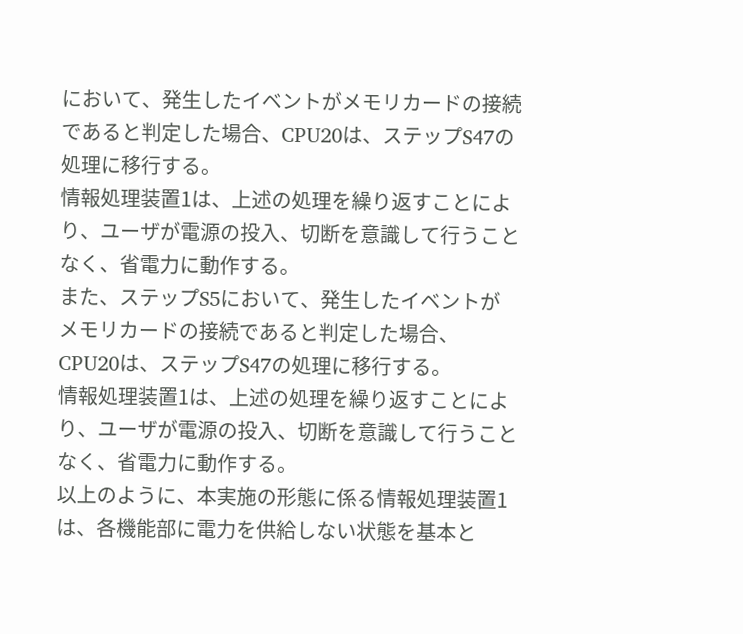において、発生したイベントがメモリカードの接続であると判定した場合、CPU20は、ステップS47の処理に移行する。
情報処理装置1は、上述の処理を繰り返すことにより、ユーザが電源の投入、切断を意識して行うことなく、省電力に動作する。
また、ステップS5において、発生したイベントがメモリカードの接続であると判定した場合、CPU20は、ステップS47の処理に移行する。
情報処理装置1は、上述の処理を繰り返すことにより、ユーザが電源の投入、切断を意識して行うことなく、省電力に動作する。
以上のように、本実施の形態に係る情報処理装置1は、各機能部に電力を供給しない状態を基本と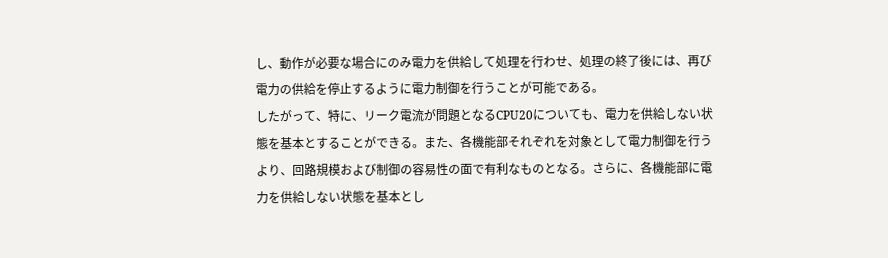し、動作が必要な場合にのみ電力を供給して処理を行わせ、処理の終了後には、再び電力の供給を停止するように電力制御を行うことが可能である。
したがって、特に、リーク電流が問題となるCPU20についても、電力を供給しない状態を基本とすることができる。また、各機能部それぞれを対象として電力制御を行うより、回路規模および制御の容易性の面で有利なものとなる。さらに、各機能部に電力を供給しない状態を基本とし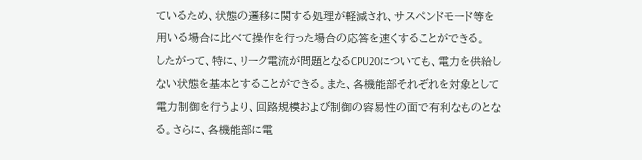ているため、状態の遷移に関する処理が軽減され、サスペンドモード等を用いる場合に比べて操作を行った場合の応答を速くすることができる。
したがって、特に、リーク電流が問題となるCPU20についても、電力を供給しない状態を基本とすることができる。また、各機能部それぞれを対象として電力制御を行うより、回路規模および制御の容易性の面で有利なものとなる。さらに、各機能部に電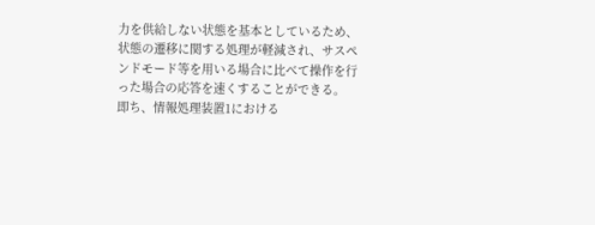力を供給しない状態を基本としているため、状態の遷移に関する処理が軽減され、サスペンドモード等を用いる場合に比べて操作を行った場合の応答を速くすることができる。
即ち、情報処理装置1における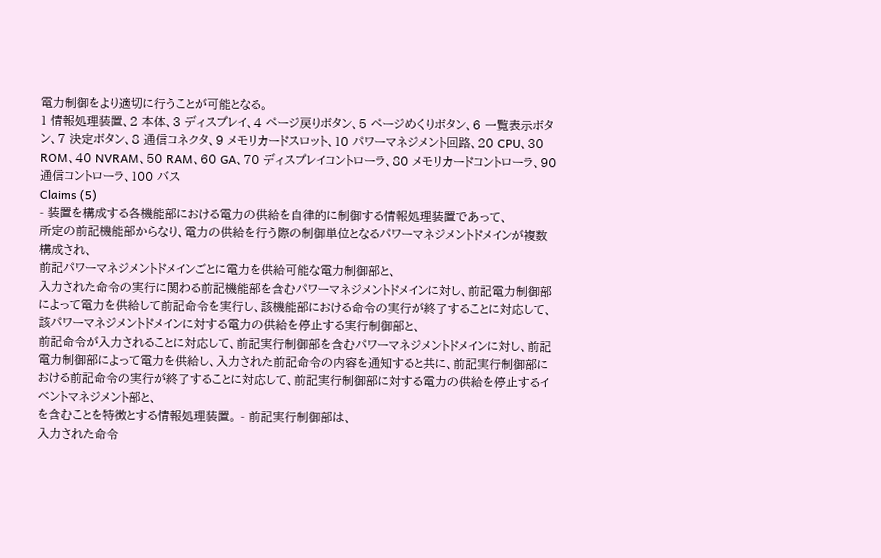電力制御をより適切に行うことが可能となる。
1 情報処理装置、2 本体、3 ディスプレイ、4 ページ戻りボタン、5 ページめくりボタン、6 一覧表示ボタン、7 決定ボタン、8 通信コネクタ、9 メモリカードスロット、10 パワーマネジメント回路、20 CPU、30 ROM、40 NVRAM、50 RAM、60 GA、70 ディスプレイコントローラ、80 メモリカードコントローラ、90 通信コントローラ、100 バス
Claims (5)
- 装置を構成する各機能部における電力の供給を自律的に制御する情報処理装置であって、
所定の前記機能部からなり、電力の供給を行う際の制御単位となるパワーマネジメントドメインが複数構成され、
前記パワーマネジメントドメインごとに電力を供給可能な電力制御部と、
入力された命令の実行に関わる前記機能部を含むパワーマネジメントドメインに対し、前記電力制御部によって電力を供給して前記命令を実行し、該機能部における命令の実行が終了することに対応して、該パワーマネジメントドメインに対する電力の供給を停止する実行制御部と、
前記命令が入力されることに対応して、前記実行制御部を含むパワーマネジメントドメインに対し、前記電力制御部によって電力を供給し、入力された前記命令の内容を通知すると共に、前記実行制御部における前記命令の実行が終了することに対応して、前記実行制御部に対する電力の供給を停止するイベントマネジメント部と、
を含むことを特徴とする情報処理装置。 - 前記実行制御部は、
入力された命令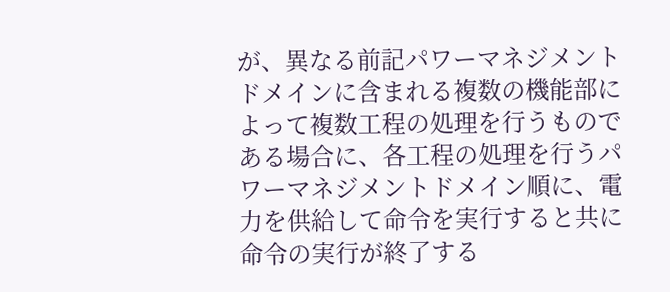が、異なる前記パワーマネジメントドメインに含まれる複数の機能部によって複数工程の処理を行うものである場合に、各工程の処理を行うパワーマネジメントドメイン順に、電力を供給して命令を実行すると共に命令の実行が終了する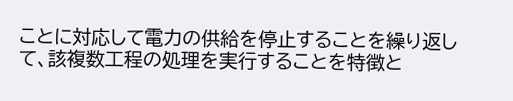ことに対応して電力の供給を停止することを繰り返して、該複数工程の処理を実行することを特徴と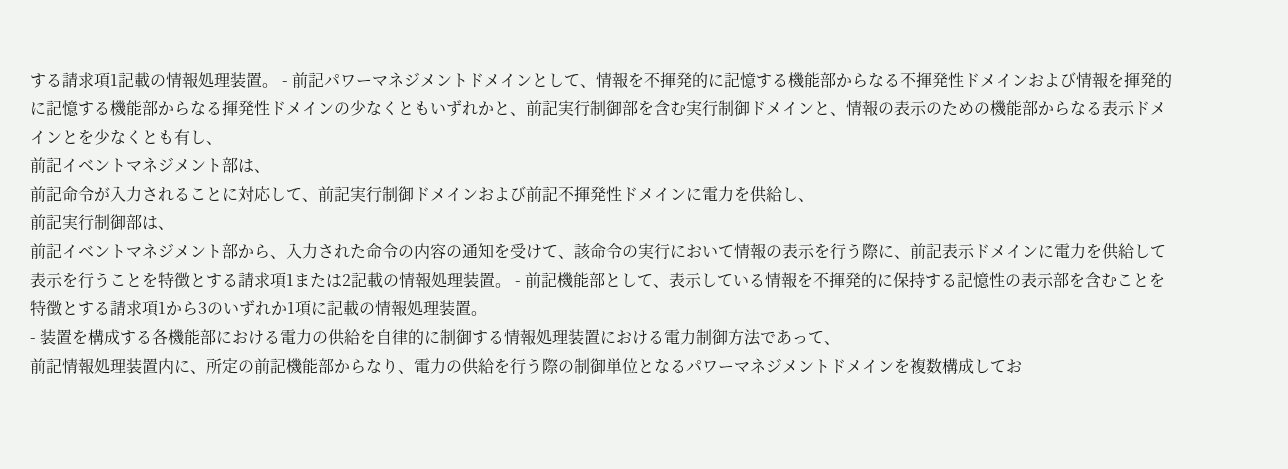する請求項1記載の情報処理装置。 - 前記パワーマネジメントドメインとして、情報を不揮発的に記憶する機能部からなる不揮発性ドメインおよび情報を揮発的に記憶する機能部からなる揮発性ドメインの少なくともいずれかと、前記実行制御部を含む実行制御ドメインと、情報の表示のための機能部からなる表示ドメインとを少なくとも有し、
前記イベントマネジメント部は、
前記命令が入力されることに対応して、前記実行制御ドメインおよび前記不揮発性ドメインに電力を供給し、
前記実行制御部は、
前記イベントマネジメント部から、入力された命令の内容の通知を受けて、該命令の実行において情報の表示を行う際に、前記表示ドメインに電力を供給して表示を行うことを特徴とする請求項1または2記載の情報処理装置。 - 前記機能部として、表示している情報を不揮発的に保持する記憶性の表示部を含むことを特徴とする請求項1から3のいずれか1項に記載の情報処理装置。
- 装置を構成する各機能部における電力の供給を自律的に制御する情報処理装置における電力制御方法であって、
前記情報処理装置内に、所定の前記機能部からなり、電力の供給を行う際の制御単位となるパワーマネジメントドメインを複数構成してお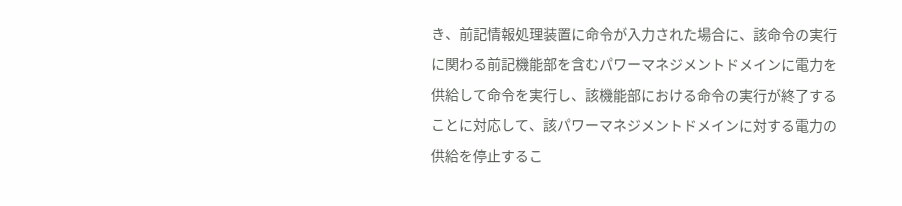き、前記情報処理装置に命令が入力された場合に、該命令の実行に関わる前記機能部を含むパワーマネジメントドメインに電力を供給して命令を実行し、該機能部における命令の実行が終了することに対応して、該パワーマネジメントドメインに対する電力の供給を停止するこ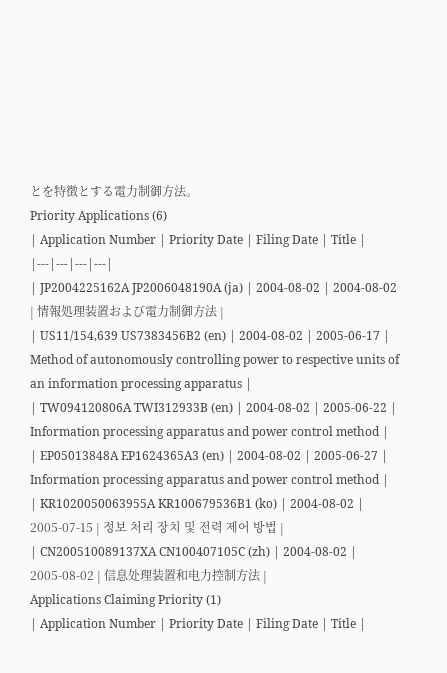とを特徴とする電力制御方法。
Priority Applications (6)
| Application Number | Priority Date | Filing Date | Title |
|---|---|---|---|
| JP2004225162A JP2006048190A (ja) | 2004-08-02 | 2004-08-02 | 情報処理装置および電力制御方法 |
| US11/154,639 US7383456B2 (en) | 2004-08-02 | 2005-06-17 | Method of autonomously controlling power to respective units of an information processing apparatus |
| TW094120806A TWI312933B (en) | 2004-08-02 | 2005-06-22 | Information processing apparatus and power control method |
| EP05013848A EP1624365A3 (en) | 2004-08-02 | 2005-06-27 | Information processing apparatus and power control method |
| KR1020050063955A KR100679536B1 (ko) | 2004-08-02 | 2005-07-15 | 정보 처리 장치 및 전력 제어 방법 |
| CN200510089137XA CN100407105C (zh) | 2004-08-02 | 2005-08-02 | 信息处理装置和电力控制方法 |
Applications Claiming Priority (1)
| Application Number | Priority Date | Filing Date | Title |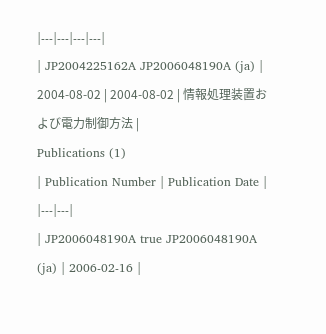|---|---|---|---|
| JP2004225162A JP2006048190A (ja) | 2004-08-02 | 2004-08-02 | 情報処理装置および電力制御方法 |
Publications (1)
| Publication Number | Publication Date |
|---|---|
| JP2006048190A true JP2006048190A (ja) | 2006-02-16 |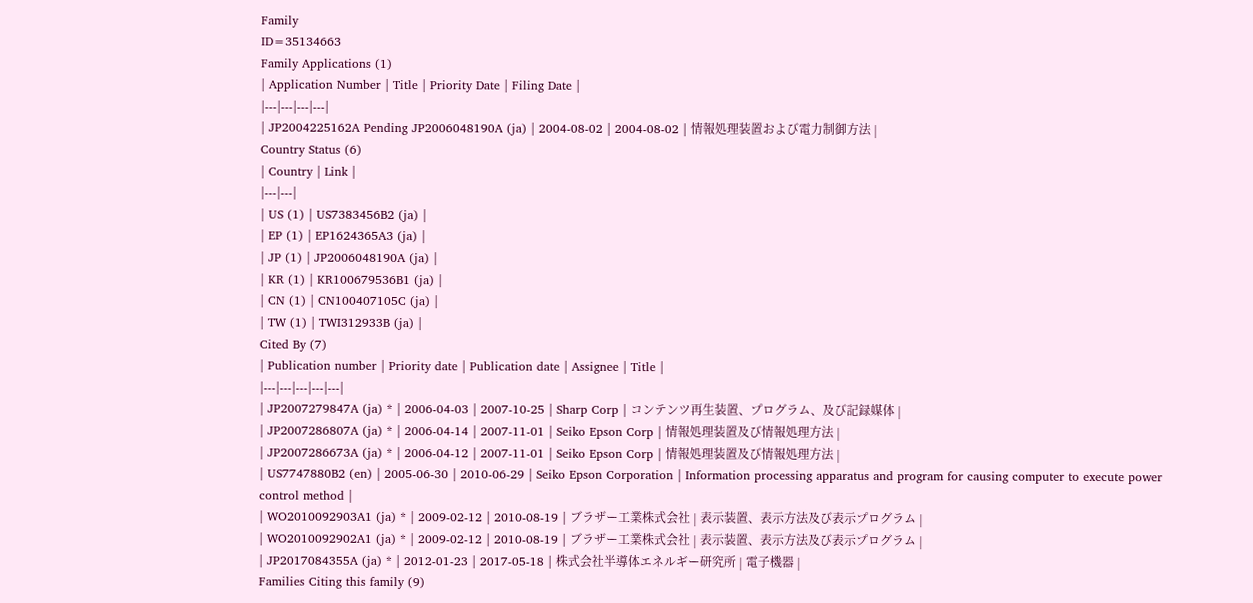Family
ID=35134663
Family Applications (1)
| Application Number | Title | Priority Date | Filing Date |
|---|---|---|---|
| JP2004225162A Pending JP2006048190A (ja) | 2004-08-02 | 2004-08-02 | 情報処理装置および電力制御方法 |
Country Status (6)
| Country | Link |
|---|---|
| US (1) | US7383456B2 (ja) |
| EP (1) | EP1624365A3 (ja) |
| JP (1) | JP2006048190A (ja) |
| KR (1) | KR100679536B1 (ja) |
| CN (1) | CN100407105C (ja) |
| TW (1) | TWI312933B (ja) |
Cited By (7)
| Publication number | Priority date | Publication date | Assignee | Title |
|---|---|---|---|---|
| JP2007279847A (ja) * | 2006-04-03 | 2007-10-25 | Sharp Corp | コンテンツ再生装置、プログラム、及び記録媒体 |
| JP2007286807A (ja) * | 2006-04-14 | 2007-11-01 | Seiko Epson Corp | 情報処理装置及び情報処理方法 |
| JP2007286673A (ja) * | 2006-04-12 | 2007-11-01 | Seiko Epson Corp | 情報処理装置及び情報処理方法 |
| US7747880B2 (en) | 2005-06-30 | 2010-06-29 | Seiko Epson Corporation | Information processing apparatus and program for causing computer to execute power control method |
| WO2010092903A1 (ja) * | 2009-02-12 | 2010-08-19 | ブラザー工業株式会社 | 表示装置、表示方法及び表示プログラム |
| WO2010092902A1 (ja) * | 2009-02-12 | 2010-08-19 | ブラザー工業株式会社 | 表示装置、表示方法及び表示プログラム |
| JP2017084355A (ja) * | 2012-01-23 | 2017-05-18 | 株式会社半導体エネルギー研究所 | 電子機器 |
Families Citing this family (9)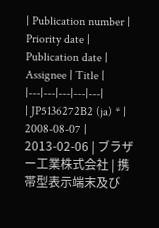| Publication number | Priority date | Publication date | Assignee | Title |
|---|---|---|---|---|
| JP5136272B2 (ja) * | 2008-08-07 | 2013-02-06 | ブラザー工業株式会社 | 携帯型表示端末及び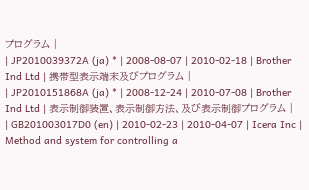プログラム |
| JP2010039372A (ja) * | 2008-08-07 | 2010-02-18 | Brother Ind Ltd | 携帯型表示端末及びプログラム |
| JP2010151868A (ja) * | 2008-12-24 | 2010-07-08 | Brother Ind Ltd | 表示制御装置、表示制御方法、及び表示制御プログラム |
| GB201003017D0 (en) | 2010-02-23 | 2010-04-07 | Icera Inc | Method and system for controlling a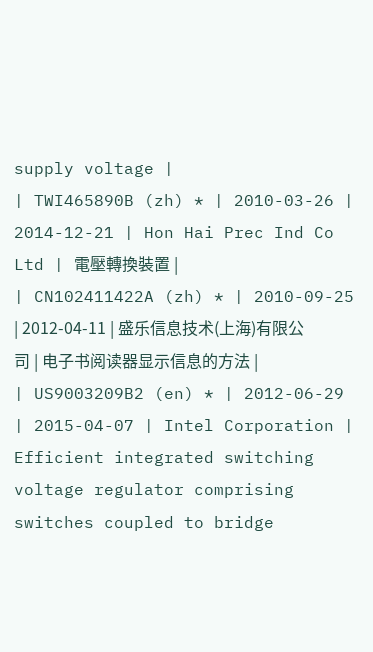supply voltage |
| TWI465890B (zh) * | 2010-03-26 | 2014-12-21 | Hon Hai Prec Ind Co Ltd | 電壓轉換裝置 |
| CN102411422A (zh) * | 2010-09-25 | 2012-04-11 | 盛乐信息技术(上海)有限公司 | 电子书阅读器显示信息的方法 |
| US9003209B2 (en) * | 2012-06-29 | 2015-04-07 | Intel Corporation | Efficient integrated switching voltage regulator comprising switches coupled to bridge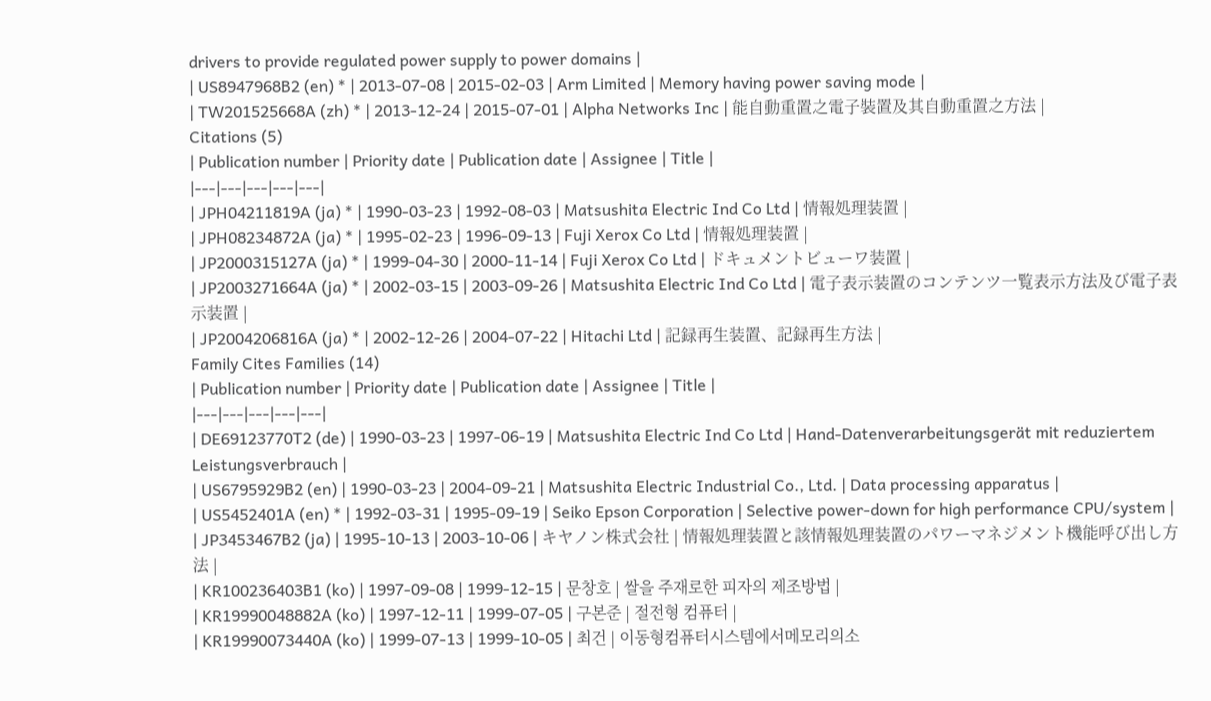drivers to provide regulated power supply to power domains |
| US8947968B2 (en) * | 2013-07-08 | 2015-02-03 | Arm Limited | Memory having power saving mode |
| TW201525668A (zh) * | 2013-12-24 | 2015-07-01 | Alpha Networks Inc | 能自動重置之電子裝置及其自動重置之方法 |
Citations (5)
| Publication number | Priority date | Publication date | Assignee | Title |
|---|---|---|---|---|
| JPH04211819A (ja) * | 1990-03-23 | 1992-08-03 | Matsushita Electric Ind Co Ltd | 情報処理装置 |
| JPH08234872A (ja) * | 1995-02-23 | 1996-09-13 | Fuji Xerox Co Ltd | 情報処理装置 |
| JP2000315127A (ja) * | 1999-04-30 | 2000-11-14 | Fuji Xerox Co Ltd | ドキュメントビューワ装置 |
| JP2003271664A (ja) * | 2002-03-15 | 2003-09-26 | Matsushita Electric Ind Co Ltd | 電子表示装置のコンテンツ一覧表示方法及び電子表示装置 |
| JP2004206816A (ja) * | 2002-12-26 | 2004-07-22 | Hitachi Ltd | 記録再生装置、記録再生方法 |
Family Cites Families (14)
| Publication number | Priority date | Publication date | Assignee | Title |
|---|---|---|---|---|
| DE69123770T2 (de) | 1990-03-23 | 1997-06-19 | Matsushita Electric Ind Co Ltd | Hand-Datenverarbeitungsgerät mit reduziertem Leistungsverbrauch |
| US6795929B2 (en) | 1990-03-23 | 2004-09-21 | Matsushita Electric Industrial Co., Ltd. | Data processing apparatus |
| US5452401A (en) * | 1992-03-31 | 1995-09-19 | Seiko Epson Corporation | Selective power-down for high performance CPU/system |
| JP3453467B2 (ja) | 1995-10-13 | 2003-10-06 | キヤノン株式会社 | 情報処理装置と該情報処理装置のパワーマネジメント機能呼び出し方法 |
| KR100236403B1 (ko) | 1997-09-08 | 1999-12-15 | 문창호 | 쌀을 주재로한 피자의 제조방법 |
| KR19990048882A (ko) | 1997-12-11 | 1999-07-05 | 구본준 | 절전형 컴퓨터 |
| KR19990073440A (ko) | 1999-07-13 | 1999-10-05 | 최건 | 이동형컴퓨터시스템에서메모리의소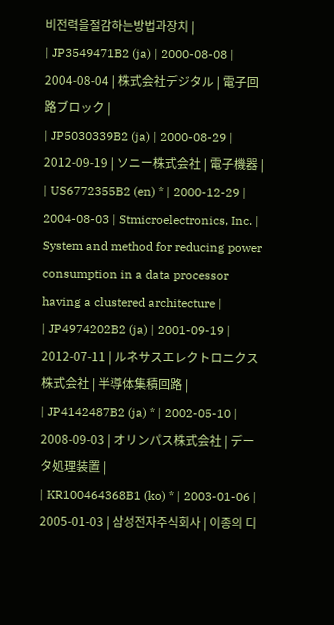비전력을절감하는방법과장치 |
| JP3549471B2 (ja) | 2000-08-08 | 2004-08-04 | 株式会社デジタル | 電子回路ブロック |
| JP5030339B2 (ja) | 2000-08-29 | 2012-09-19 | ソニー株式会社 | 電子機器 |
| US6772355B2 (en) * | 2000-12-29 | 2004-08-03 | Stmicroelectronics, Inc. | System and method for reducing power consumption in a data processor having a clustered architecture |
| JP4974202B2 (ja) | 2001-09-19 | 2012-07-11 | ルネサスエレクトロニクス株式会社 | 半導体集積回路 |
| JP4142487B2 (ja) * | 2002-05-10 | 2008-09-03 | オリンパス株式会社 | データ処理装置 |
| KR100464368B1 (ko) * | 2003-01-06 | 2005-01-03 | 삼성전자주식회사 | 이종의 디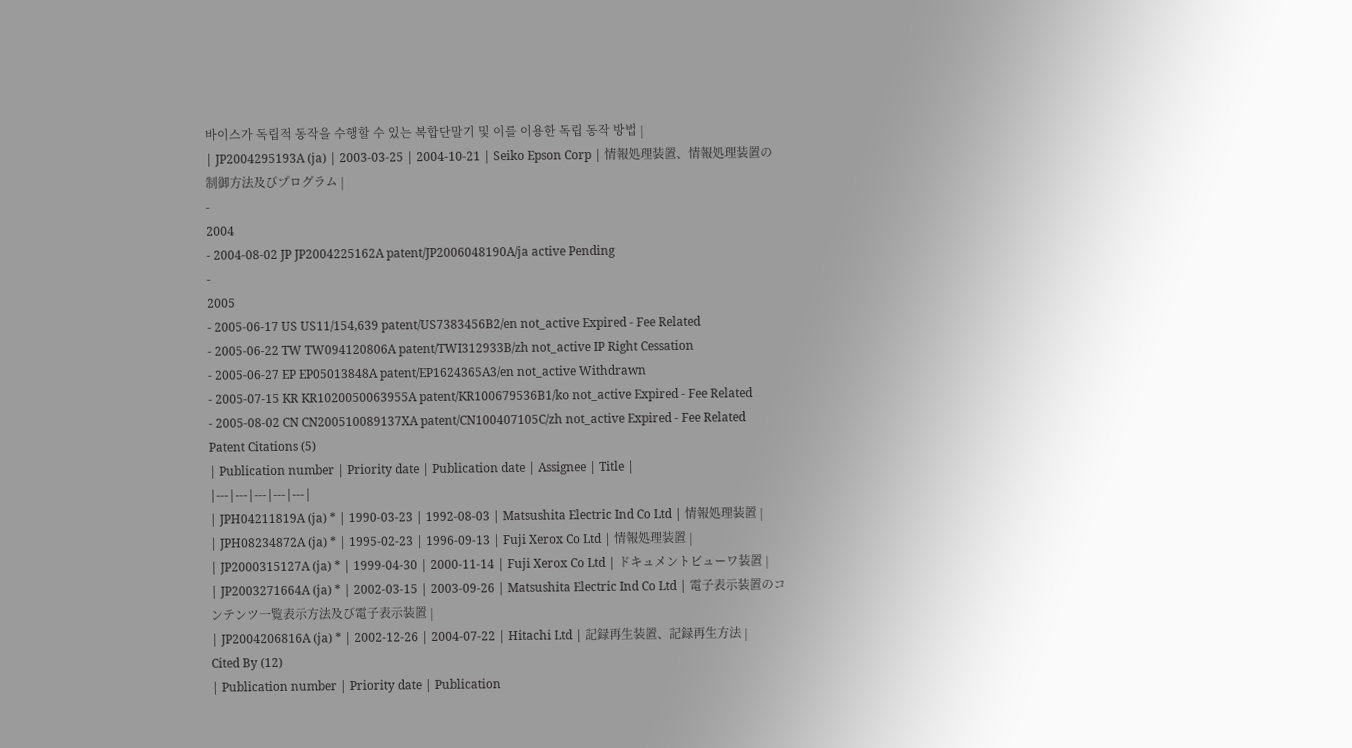바이스가 독립적 동작을 수행할 수 있는 복합단말기 및 이를 이용한 독립 동작 방법 |
| JP2004295193A (ja) | 2003-03-25 | 2004-10-21 | Seiko Epson Corp | 情報処理装置、情報処理装置の制御方法及びプログラム |
-
2004
- 2004-08-02 JP JP2004225162A patent/JP2006048190A/ja active Pending
-
2005
- 2005-06-17 US US11/154,639 patent/US7383456B2/en not_active Expired - Fee Related
- 2005-06-22 TW TW094120806A patent/TWI312933B/zh not_active IP Right Cessation
- 2005-06-27 EP EP05013848A patent/EP1624365A3/en not_active Withdrawn
- 2005-07-15 KR KR1020050063955A patent/KR100679536B1/ko not_active Expired - Fee Related
- 2005-08-02 CN CN200510089137XA patent/CN100407105C/zh not_active Expired - Fee Related
Patent Citations (5)
| Publication number | Priority date | Publication date | Assignee | Title |
|---|---|---|---|---|
| JPH04211819A (ja) * | 1990-03-23 | 1992-08-03 | Matsushita Electric Ind Co Ltd | 情報処理装置 |
| JPH08234872A (ja) * | 1995-02-23 | 1996-09-13 | Fuji Xerox Co Ltd | 情報処理装置 |
| JP2000315127A (ja) * | 1999-04-30 | 2000-11-14 | Fuji Xerox Co Ltd | ドキュメントビューワ装置 |
| JP2003271664A (ja) * | 2002-03-15 | 2003-09-26 | Matsushita Electric Ind Co Ltd | 電子表示装置のコンテンツ一覧表示方法及び電子表示装置 |
| JP2004206816A (ja) * | 2002-12-26 | 2004-07-22 | Hitachi Ltd | 記録再生装置、記録再生方法 |
Cited By (12)
| Publication number | Priority date | Publication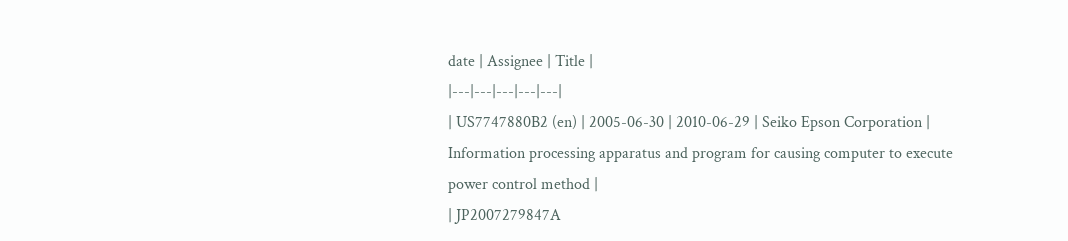date | Assignee | Title |
|---|---|---|---|---|
| US7747880B2 (en) | 2005-06-30 | 2010-06-29 | Seiko Epson Corporation | Information processing apparatus and program for causing computer to execute power control method |
| JP2007279847A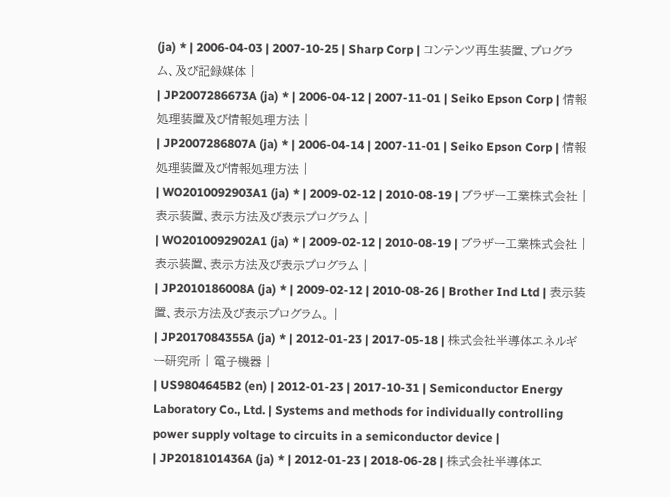(ja) * | 2006-04-03 | 2007-10-25 | Sharp Corp | コンテンツ再生装置、プログラム、及び記録媒体 |
| JP2007286673A (ja) * | 2006-04-12 | 2007-11-01 | Seiko Epson Corp | 情報処理装置及び情報処理方法 |
| JP2007286807A (ja) * | 2006-04-14 | 2007-11-01 | Seiko Epson Corp | 情報処理装置及び情報処理方法 |
| WO2010092903A1 (ja) * | 2009-02-12 | 2010-08-19 | ブラザー工業株式会社 | 表示装置、表示方法及び表示プログラム |
| WO2010092902A1 (ja) * | 2009-02-12 | 2010-08-19 | ブラザー工業株式会社 | 表示装置、表示方法及び表示プログラム |
| JP2010186008A (ja) * | 2009-02-12 | 2010-08-26 | Brother Ind Ltd | 表示装置、表示方法及び表示プログラム。 |
| JP2017084355A (ja) * | 2012-01-23 | 2017-05-18 | 株式会社半導体エネルギー研究所 | 電子機器 |
| US9804645B2 (en) | 2012-01-23 | 2017-10-31 | Semiconductor Energy Laboratory Co., Ltd. | Systems and methods for individually controlling power supply voltage to circuits in a semiconductor device |
| JP2018101436A (ja) * | 2012-01-23 | 2018-06-28 | 株式会社半導体エ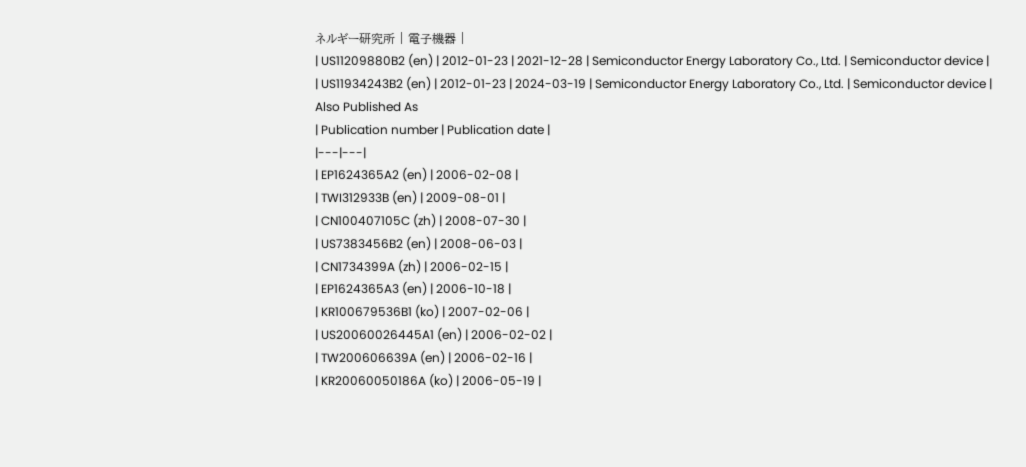ネルギー研究所 | 電子機器 |
| US11209880B2 (en) | 2012-01-23 | 2021-12-28 | Semiconductor Energy Laboratory Co., Ltd. | Semiconductor device |
| US11934243B2 (en) | 2012-01-23 | 2024-03-19 | Semiconductor Energy Laboratory Co., Ltd. | Semiconductor device |
Also Published As
| Publication number | Publication date |
|---|---|
| EP1624365A2 (en) | 2006-02-08 |
| TWI312933B (en) | 2009-08-01 |
| CN100407105C (zh) | 2008-07-30 |
| US7383456B2 (en) | 2008-06-03 |
| CN1734399A (zh) | 2006-02-15 |
| EP1624365A3 (en) | 2006-10-18 |
| KR100679536B1 (ko) | 2007-02-06 |
| US20060026445A1 (en) | 2006-02-02 |
| TW200606639A (en) | 2006-02-16 |
| KR20060050186A (ko) | 2006-05-19 |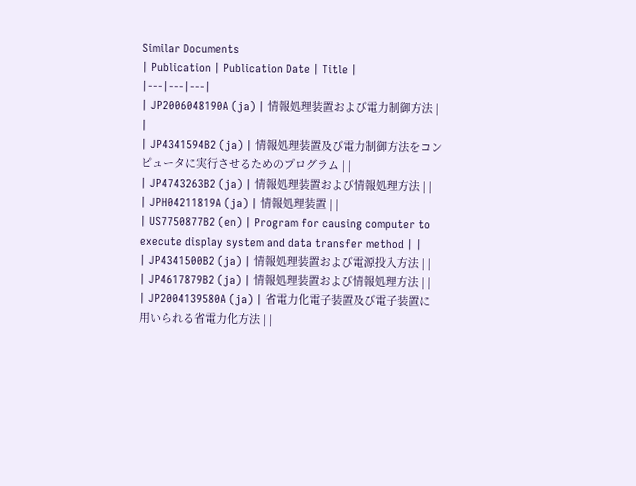Similar Documents
| Publication | Publication Date | Title |
|---|---|---|
| JP2006048190A (ja) | 情報処理装置および電力制御方法 | |
| JP4341594B2 (ja) | 情報処理装置及び電力制御方法をコンピュータに実行させるためのプログラム | |
| JP4743263B2 (ja) | 情報処理装置および情報処理方法 | |
| JPH04211819A (ja) | 情報処理装置 | |
| US7750877B2 (en) | Program for causing computer to execute display system and data transfer method | |
| JP4341500B2 (ja) | 情報処理装置および電源投入方法 | |
| JP4617879B2 (ja) | 情報処理装置および情報処理方法 | |
| JP2004139580A (ja) | 省電力化電子装置及び電子装置に用いられる省電力化方法 | |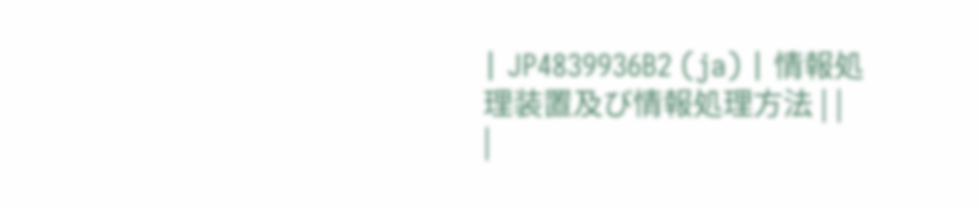| JP4839936B2 (ja) | 情報処理装置及び情報処理方法 | |
|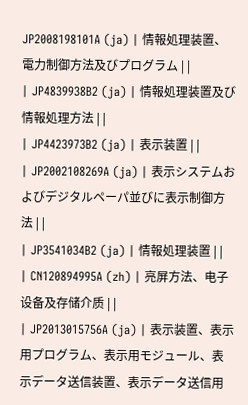JP2008198101A (ja) | 情報処理装置、電力制御方法及びプログラム | |
| JP4839938B2 (ja) | 情報処理装置及び情報処理方法 | |
| JP4423973B2 (ja) | 表示装置 | |
| JP2002108269A (ja) | 表示システムおよびデジタルペーパ並びに表示制御方法 | |
| JP3541034B2 (ja) | 情報処理装置 | |
| CN120894995A (zh) | 亮屏方法、电子设备及存储介质 | |
| JP2013015756A (ja) | 表示装置、表示用プログラム、表示用モジュール、表示データ送信装置、表示データ送信用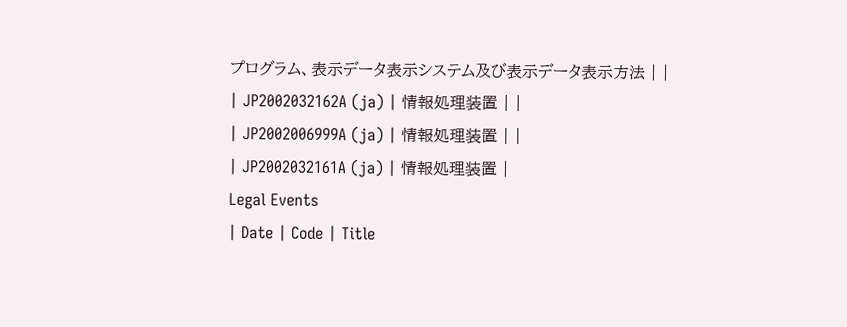プログラム、表示データ表示システム及び表示データ表示方法 | |
| JP2002032162A (ja) | 情報処理装置 | |
| JP2002006999A (ja) | 情報処理装置 | |
| JP2002032161A (ja) | 情報処理装置 |
Legal Events
| Date | Code | Title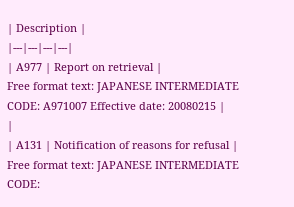| Description |
|---|---|---|---|
| A977 | Report on retrieval |
Free format text: JAPANESE INTERMEDIATE CODE: A971007 Effective date: 20080215 |
|
| A131 | Notification of reasons for refusal |
Free format text: JAPANESE INTERMEDIATE CODE: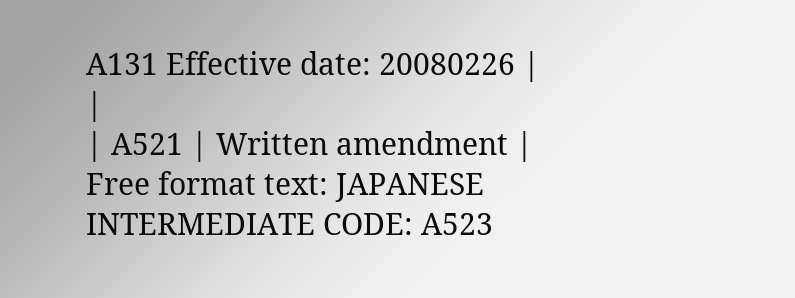A131 Effective date: 20080226 |
|
| A521 | Written amendment |
Free format text: JAPANESE INTERMEDIATE CODE: A523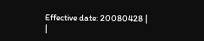Effective date: 20080428 |
|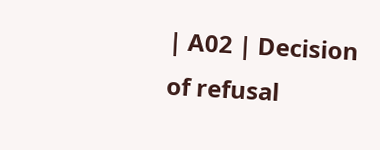| A02 | Decision of refusal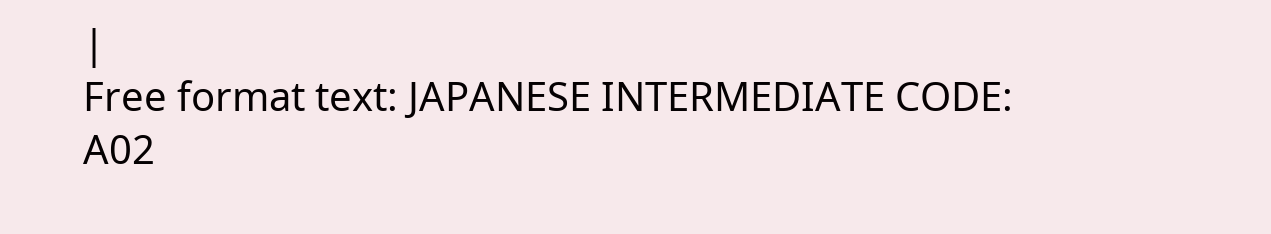|
Free format text: JAPANESE INTERMEDIATE CODE: A02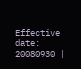Effective date: 20080930 |